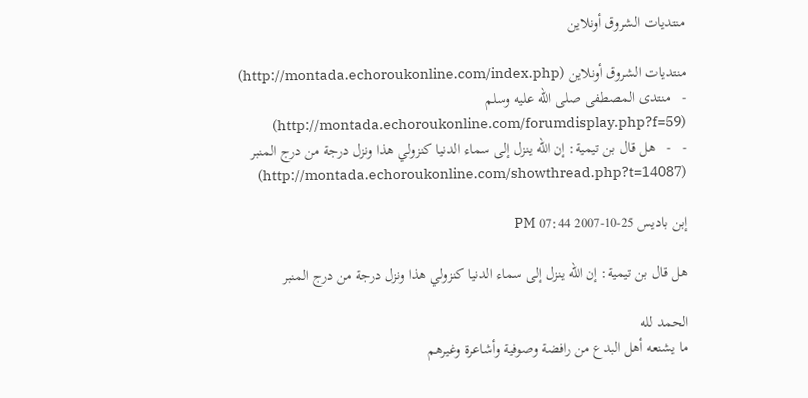منتديات الشروق أونلاين

منتديات الشروق أونلاين (http://montada.echoroukonline.com/index.php)
-   منتدى المصطفى صلى الله عليه وسلم (http://montada.echoroukonline.com/forumdisplay.php?f=59)
-   -   هل قال بن تيمية: إن الله ينزل إلى سماء الدنيا كنزولي هذا ونزل درجة من درج المنبر (http://montada.echoroukonline.com/showthread.php?t=14087)

إبن باديس 25-10-2007 07:44 PM

هل قال بن تيمية: إن الله ينزل إلى سماء الدنيا كنزولي هذا ونزل درجة من درج المنبر

الحمد لله
ما يشنعه أهل البدع من رافضة وصوفية وأشاعرة وغيرهم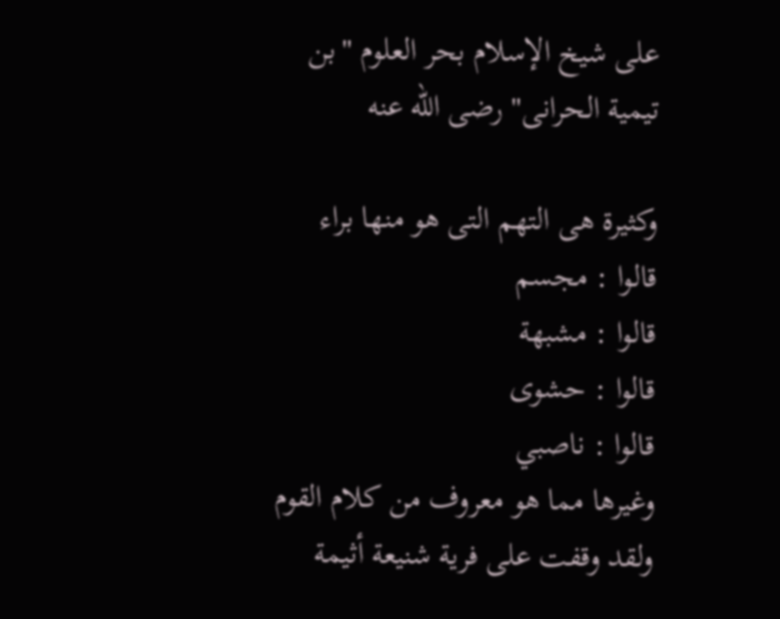على شيخ الإسلام بحر العلوم "بن تيمية الحرانى" رضى الله عنه

وكثيرة هى التهم التى هو منها براء
قالوا : مجسم
قالوا : مشبهة
قالوا : حشوى
قالوا : ناصبي
وغيرها مما هو معروف من كلام القوم
ولقد وقفت على فرية شنيعة أثيمة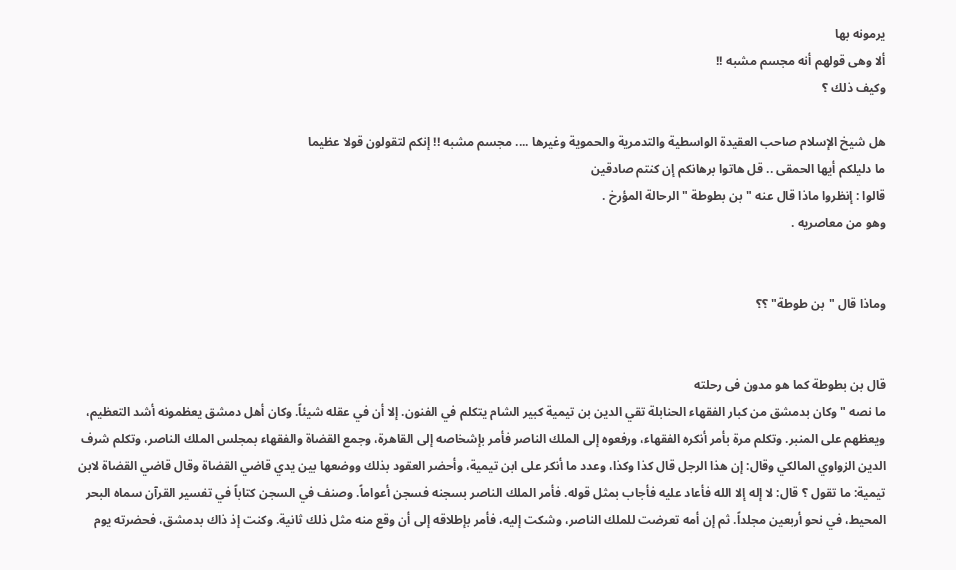يرمونه بها
ألا وهى قولهم أنه مجسم مشبه !!
وكيف ذلك ؟

هل شيخ الإسلام صاحب العقيدة الواسطية والتدمرية والحموية وغيرها .... مجسم مشبه !! إنكم لتقولون قولا عظيما
ما دليلكم أيها الحمقى .. قل هاتوا برهانكم إن كنتم صادقين
قالوا : إنظروا ماذا قال عنه "بن بطوطة " الرحالة المؤرخ .
وهو من معاصريه .


وماذا قال "بن طوطة" ؟؟


قال بن بطوطة كما هو مدون فى رحلته
ما نصه " وكان بدمشق من كبار الفقهاء الحنابلة تقي الدين بن تيمية كبير الشام يتكلم في الفنون. إلا أن في عقله شيئاً. وكان أهل دمشق يعظمونه أشد التعظيم، ويعظهم على المنبر. وتكلم مرة بأمر أنكره الفقهاء، ورفعوه إلى الملك الناصر فأمر بإشخاصه إلى القاهرة، وجمع القضاة والفقهاء بمجلس الملك الناصر، وتكلم شرف الدين الزواوي المالكي وقال: إن هذا الرجل قال كذا وكذا، وعدد ما أنكر على ابن تيمية، وأحضر العقود بذلك ووضعها بين يدي قاضي القضاة وقال قاضي القضاة لابن تيمية: ما تقول ؟ قال: لا إله إلا الله فأعاد عليه فأجاب بمثل قوله. فأمر الملك الناصر بسجنه فسجن أعواماً. وصنف في السجن كتاباً في تفسير القرآن سماه البحر المحيط، في نحو أربعين مجلداً. ثم إن أمه تعرضت للملك الناصر، وشكت إليه، فأمر بإطلاقه إلى أن وقع منه مثل ذلك ثانية. وكنت إذ ذاك بدمشق، فحضرته يوم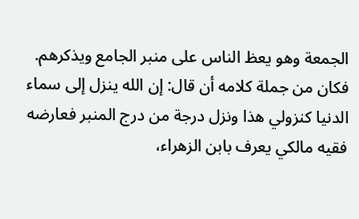الجمعة وهو يعظ الناس على منبر الجامع ويذكرهم. فكان من جملة كلامه أن قال: إن الله ينزل إلى سماء الدنيا كنزولي هذا ونزل درجة من درج المنبر فعارضه فقيه مالكي يعرف بابن الزهراء،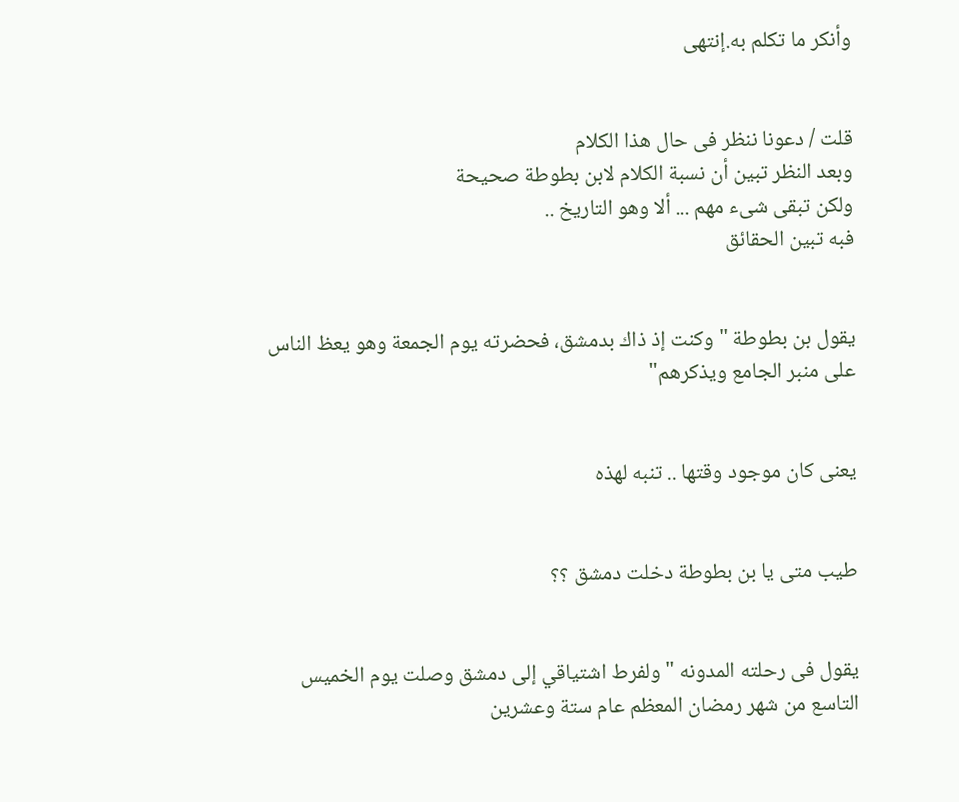وأنكر ما تكلم به.إنتهى


قلت / دعونا ننظر فى حال هذا الكلام
وبعد النظر تبين أن نسبة الكلام لابن بطوطة صحيحة
ولكن تبقى شىء مهم ... ألا وهو التاريخ ..
فبه تبين الحقائق


يقول بن بطوطة " وكنت إذ ذاك بدمشق، فحضرته يوم الجمعة وهو يعظ الناس على منبر الجامع ويذكرهم"


يعنى كان موجود وقتها .. تنبه لهذه


طيب متى يا بن بطوطة دخلت دمشق ؟؟


يقول فى رحلته المدونه " ولفرط اشتياقي إلى دمشق وصلت يوم الخميس التاسع من شهر رمضان المعظم عام ستة وعشرين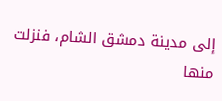إلى مدينة دمشق الشام، فنزلت منها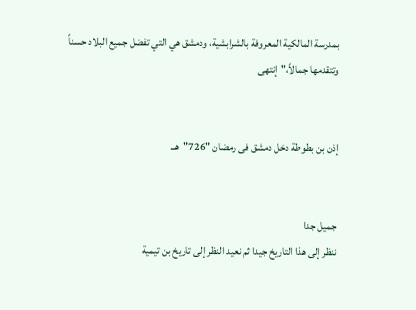بمدرسة المالكية المعروفة بالشرابشية، ودمشق هي التي تفضل جميع البلاد حسناً وتتقدمها جمالاً،"إنتهى


إذن بن بطوطة دخل دمشق فى رمضان "726"هــ


جميل جدا
ننظر إلى هذا التاريخ جيدا ثم نعيد النظر إلى تاريخ بن تيمية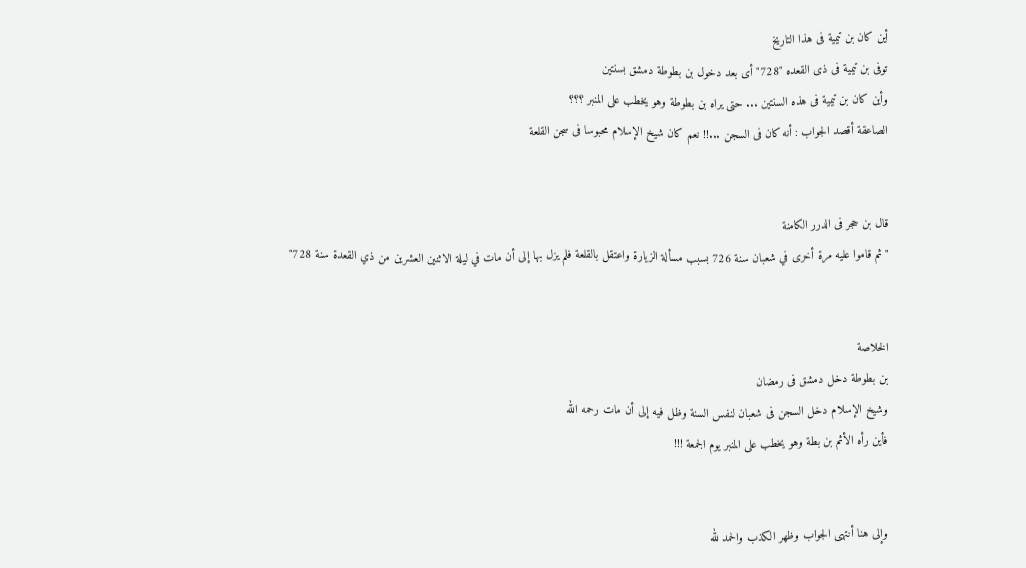أين كان بن تيمية فى هذا التاريخ
توفى بن تيمية فى ذى القعده "728" أى بعد دخول بن بطوطة دمشق بسنتين
وأين كان بن تيمية فى هذه السنتين ... حتى يراه بن بطوطة وهو يخطب على المنبر ؟؟؟
الصاعقة أقصد الجواب : أنه كان فى السجن ...!! نعم كان شيخ الإسلام محبوسا فى سجن القلعة


قال بن حجر فى الدرر الكامنة
" ثم قاموا عليه مرة أخرى في شعبان سنة 726 بسبب مسألة الزيارة واعتقل بالقلعة فلم يزل بها إلى أن مات في ليلة الاثنين العشرين من ذي القعدة سنة 728"


الخلاصة
بن بطوطة دخل دمشق فى رمضان
وشيخ الإسلام دخل السجن فى شعبان لنفس السنة وظل فيه إلى أن مات رحمه الله
فأين رأه الأثم بن بطة وهو يخطب على المنبر يوم الجمعة !!!


وإلى هنا أنتهى الجواب وظهر الكذب والحمد لله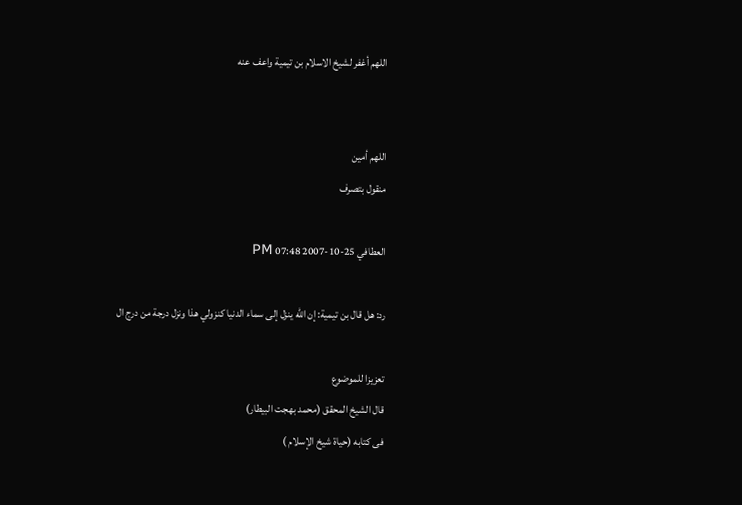اللهم أغفر لشيخ الاسلام بن تيمية واعف عنه


اللهم أمين
منقول بتصرف

العطافي 25-10-2007 07:48 PM

رد: هل قال بن تيمية: إن الله ينزل إلى سماء الدنيا كنزولي هذا ونزل درجة من درج ال

تعزيزا للموضوع
قال الشيخ المحقق (محمد بهجت البيطار)
فى كتابه (حياة شيخ الإسلام )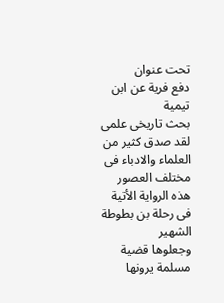تحت عنوان
دفع فرية عن ابن تيمية
بحث تاريخى علمى
لقد صدق كثير من العلماء والادباء فى مختلف العصور هذه الرواية الأتية فى رحلة بن بطوطة الشهير
وجعلوها قضية مسلمة يرونها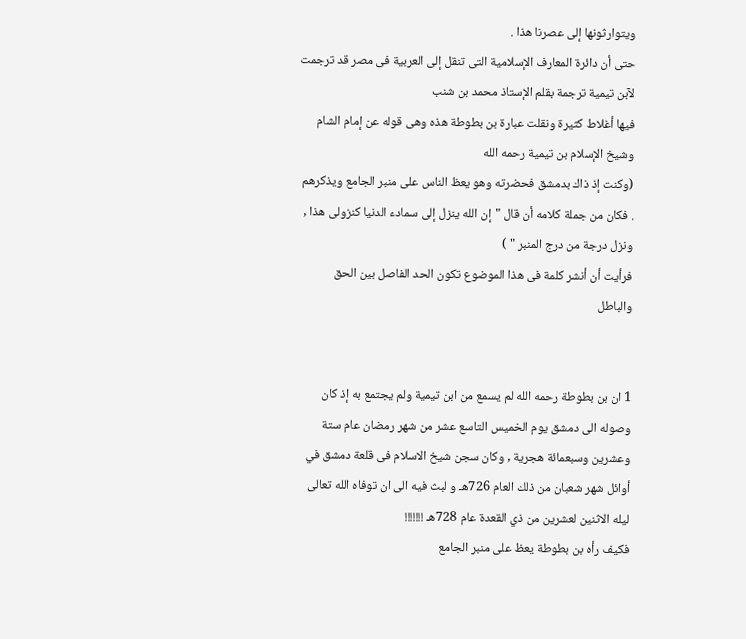ويتوارثونها إلى عصرنا هذا .
حتى أن دائرة المعارف الإسلامية التى تنقل إلى العربية فى مصر قد ترجمت لآبن تيمية ترجمة بقلم الإستاذ محمد بن شنب
فيها أغلاط كثيرة ونقلت عبارة بن بطوطة هذه وهى قوله عن إمام الشام وشيخ الإسلام بن تيمية رحمه الله
(وكنت إذ ذاك بدمشق فحضرته وهو يعظ الناس على منبر الجامع ويذكرهم . فكان من جملة كلامه أن قال "إن الله ينزل إلى سمادء الدنيا كنزولى هذا , ونزل درجة من درج المنبر " )
فرأيت أن أنشر كلمة فى هذا الموضوع تكون الحد الفاصل بين الحق والباطل


1 ان بن بطوطة رحمه الله لم يسمع من ابن تيمية ولم يجتمع به إذ كان وصوله الى دمشق يوم الخميس التاسع عشر من شهر رمضان عام ستة وعشرين وسبعمائة هجرية , وكان سجن شيخ الاسلام فى قلعة دمشق في أوائل شهر شعبان من ذلك العام 726هـ و لبث فيه الى ان توفاه الله تعالى ليله الاثنين لعشرين من ذي القعدة عام 728هـ !!!!!!!
فكيف رأه بن بطوطة يعظ على منبر الجامع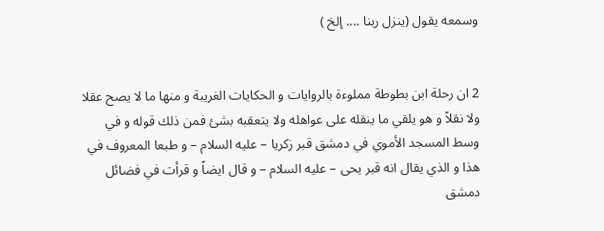وسمعه يقول (ينزل ربنا .... إلخ )


2 ان رحلة ابن بطوطة مملوءة بالروايات و الحكايات الغريبة و منها ما لا يصح عقلا ولا نقلاً و هو يلقي ما ينقله على عواهله ولا يتعقبه بشئ فمن ذلك قوله و في وسط المسجد الأموي في دمشق قبر زكريا – عليه السلام – و طبعا المعروف في هذا و الذي يقال انه قبر يحى – عليه السلام – و قال ايضاً و قرأت في فضائل دمشق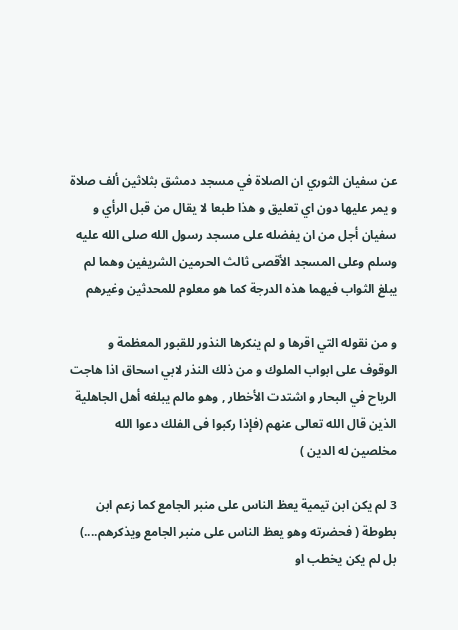عن سفيان الثوري ان الصلاة في مسجد دمشق بثلاثين ألف صلاة و يمر عليها دون اي تعليق و هذا طبعا لا يقال من قبل الرأي و سفيان أجل من ان يفضله على مسجد رسول الله صلى الله عليه وسلم وعلى المسجد الأقصى ثالث الحرمين الشريفين وهما لم يبلغ الثواب فيهما هذه الدرجة كما هو معلوم للمحدثين وغيرهم

و من نقوله التي اقرها و لم ينكرها النذور للقبور المعظمة و الوقوف على ابواب الملوك و من ذلك النذر لابي اسحاق اذا هاجت الرياح في البحار و اشتدت الأخطار , وهو مالم يبلغه أهل الجاهلية الذين قال الله تعالى عنهم (فإذا ركبوا فى الفلك دعوا الله مخلصين له الدين )

3 لم يكن ابن تيمية يعظ الناس على منبر الجامع كما زعم ابن بطوطة ( فحضرته وهو يعظ الناس على منبر الجامع ويذكرهم....)
بل لم يكن يخطب او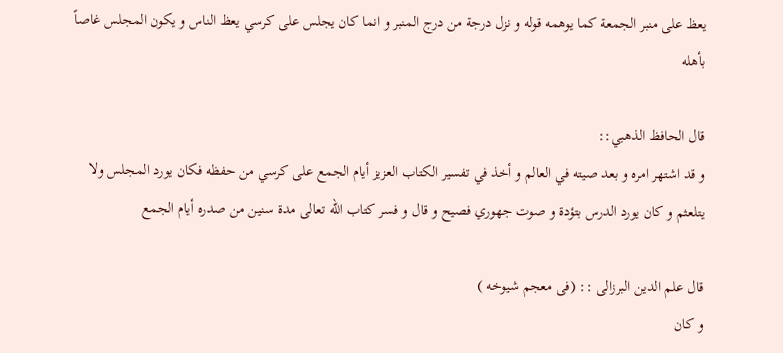يعظ على منبر الجمعة كما يوهمه قوله و نزل درجة من درج المنبر و انما كان يجلس على كرسي يعظ الناس و يكون المجلس غاصاً بأهله

قال الحافظ الذهبي::
و قد اشتهر امره و بعد صيته في العالم و أخذ في تفسير الكتاب العزيز أيام الجمع على كرسي من حفظه فكان يورد المجلس ولا يتلعثم و كان يورد الدرس بتؤدة و صوت جهوري فصيح و قال و فسر كتاب الله تعالى مدة سنين من صدره أيام الجمع

قال علم الدين البرزالى :: (فى معجم شيوخه )
و كان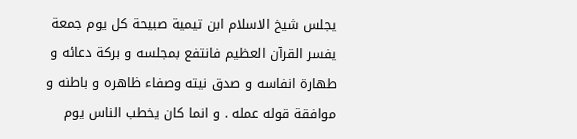يجلس شيخ الاسلام ابن تيمية صبيحة كل يوم جمعة يفسر القرآن العظيم فانتفع بمجلسه و بركة دعائه و طهارة انفاسه و صدق نيته وصفاء ظاهره و باطنه و موافقة قوله عمله . و انما كان يخطب الناس يوم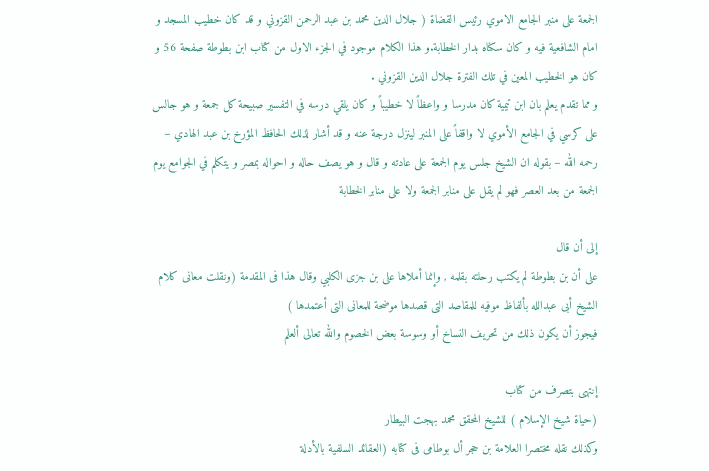الجمعة على منبر الجامع الاموي رئيس القضاة ( جلال الدين محمد بن عبد الرحمن القزوني و قد كان خطيب المسجد و امام الشافعية فيه و كان سكناه بدار الخطابة.و هذا الكلام موجود في الجزء الاول من كتاب ابن بطوطة صفحة 56 و كان هو الخطيب المعين في تلك الفترة جلال الدين القزوني .
و مما تقدم يعلم بان ابن تيمية كان مدرسا و واعظاً لا خطيباً و كان يلقي درسه في التفسير صبيحة كل جمعة و هو جالس على كرسي في الجامع الأموي لا واقفاً على المنبر لينزل درجة عنه و قد أشار لذلك الحافظ المؤرخ بن عبد الهادي – رحمه الله – بقوله ان الشيخ جلس يوم الجمعة على عادته و قال و هو يصف حاله و احواله بمصر و يتكلم في الجوامع يوم الجمعة من بعد العصر فهو لم يقل على منابر الجمعة ولا على منابر الخطابة

إلى أن قال
على أن بن بطوطة لم يكتب رحلته بقلمه , وإنما أملاها على بن جزى الكلبي وقال هذا فى المقدمة (ونقلت معانى كلام الشيخ أبى عبدالله بألفاظ موفيه للمقاصد التى قصدها موضحة للمعانى التى أعتمدها )
فيجوز أن يكون ذلك من تحريف النساخ أو وسوسة بعض الخصوم والله تعالى ألعلم

إنتهى بتصرف من كتاب
(حياة شيخ الإسلام ) للشيخ المحقق محمد بهجت البيطار
وكذلك نقله مختصرا العلامة بن حجر أل بوطامى فى كتابه (العقائد السلفية بالأدلة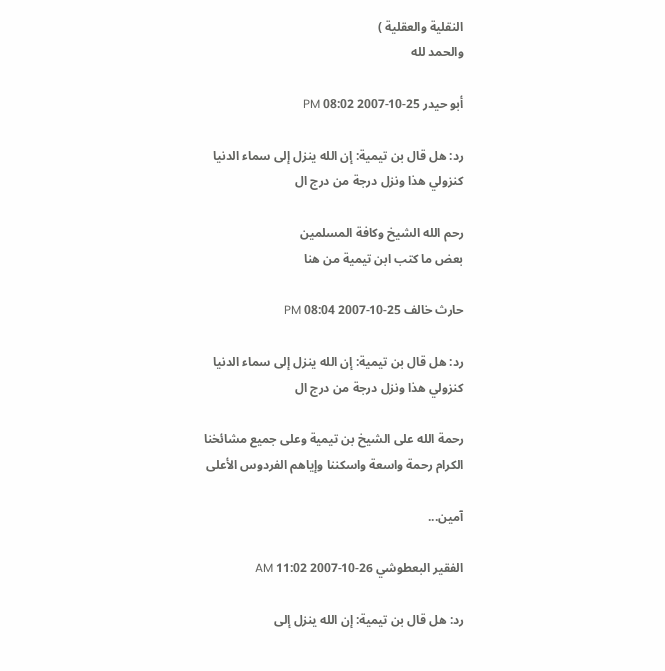النقلية والعقلية )
والحمد لله

أبو حيدر 25-10-2007 08:02 PM

رد: هل قال بن تيمية: إن الله ينزل إلى سماء الدنيا كنزولي هذا ونزل درجة من درج ال

رحم الله الشيخ وكافة المسلمين
بعض ما كتب ابن تيمية من هنا

حارث خالف 25-10-2007 08:04 PM

رد: هل قال بن تيمية: إن الله ينزل إلى سماء الدنيا كنزولي هذا ونزل درجة من درج ال

رحمة الله على الشيخ بن تيمية وعلى جميع مشائخنا الكرام رحمة واسعة واسكننا وإياهم الفردوس الأعلى

آمين...

الفقير البعطوشي 26-10-2007 11:02 AM

رد: هل قال بن تيمية: إن الله ينزل إلى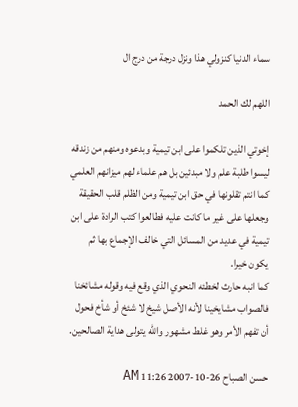سماء الدنيا كنزولي هذا ونزل درجة من درج ال

اللهم لك الحمد

إخوتي الذين تلكموا على ابن تيمية وبدعوه ومنهم من زندقه ليسوا طلبة علم ولا مبدئين بل هم علماء لهم ميزانهم العلمي كما انتم تقلونها في حق ابن تيمية ومن الظلم قلب الحقيقة وجعلها على غير ما كانت عليه فطالعوا كتب الرادة على ابن تيمية في عديد من المسائل التي خالف الإجماع بها ثم يكون خيرا.
كما انبه حارث لخطئه النحوي الذي وقع فيه وقوله مشائخنا فالصواب مشايخينا لأنه الأصل شيخ لا شئخ أو شأخ فحول أن تفهم الأمر وهو غلط مشهور والله يتولى هداية الصالحين.

حسن الصباح 26-10-2007 11:26 AM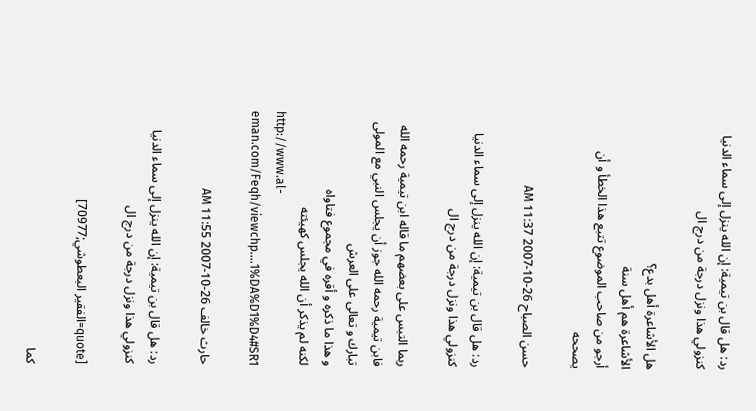رد: هل قال بن تيمية: إن الله ينزل إلى سماء الدنيا كنزولي هذا ونزل درجة من درج ال

هل الأشاعرة أهل بدع؟
الأشاعرة هم أهل سنة
أرجو من صاحب الموضوع تتبع هذا الخطأ و أن يصححه

حسن الصباح 26-10-2007 11:37 AM

رد: هل قال بن تيمية: إن الله ينزل إلى سماء الدنيا كنزولي هذا ونزل درجة من درج ال

ربما التبس على بعضهم ما قاله ابن تيمية رحمه الله
فابن تيمية رحمه الله جوز أن يجلس النبي مع المولى تبارك و تعالى على العرش
و هذا ما ذكره و أقره في مجموع فتاواه
لكنه لم يذكر أن الله يجلس كهيئته
http://www.al-eman.com/Feqh/viewchp....1%DA%D1%D4#SR1

حارث خالف 26-10-2007 11:55 AM

رد: هل قال بن تيمية: إن الله ينزل إلى سماء الدنيا كنزولي هذا ونزل درجة من درج ال

[quote=الفقير البعطوشي;70977]

كما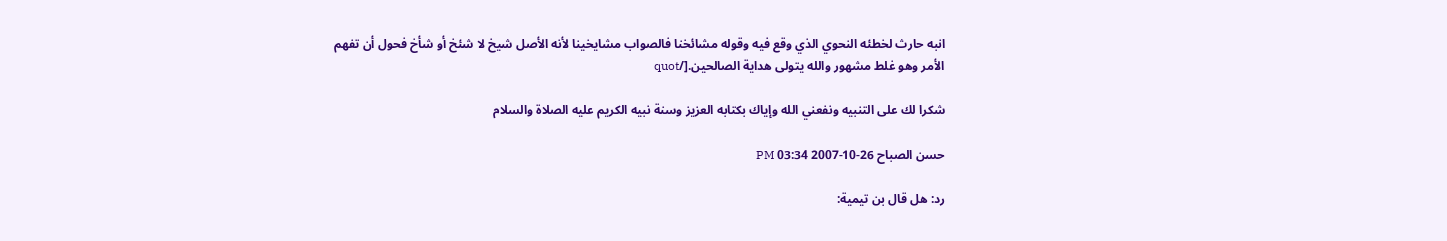انبه حارث لخطئه النحوي الذي وقع فيه وقوله مشائخنا فالصواب مشايخينا لأنه الأصل شيخ لا شئخ أو شأخ فحول أن تفهم الأمر وهو غلط مشهور والله يتولى هداية الصالحين.[/quot

شكرا لك على التنبيه ونفعني الله وإياك بكتابه العزيز وسنة نبيه الكريم عليه الصلاة والسلام

حسن الصباح 26-10-2007 03:34 PM

رد: هل قال بن تيمية: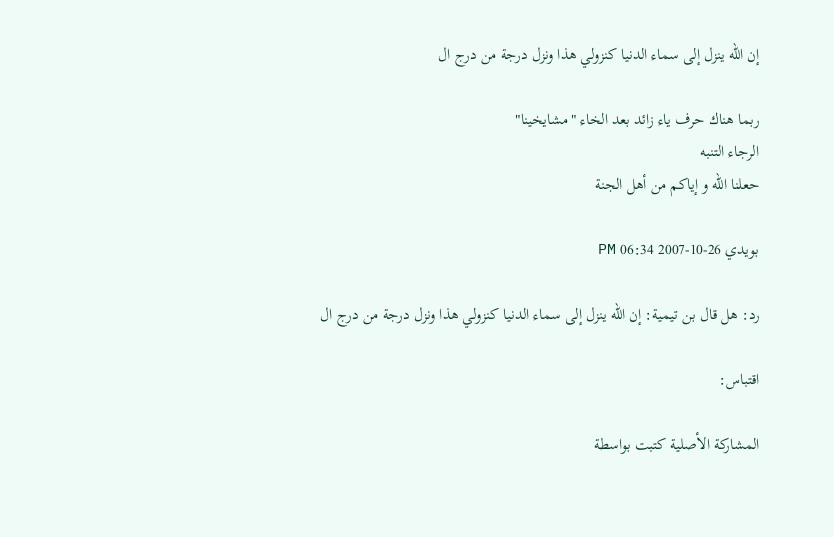إن الله ينزل إلى سماء الدنيا كنزولي هذا ونزل درجة من درج ال

ربما هناك حرف ياء زائد بعد الخاء "مشايخينا"
الرجاء التنبه
حعلنا الله و إياكم من أهل الجنة

بويدي 26-10-2007 06:34 PM

رد: هل قال بن تيمية: إن الله ينزل إلى سماء الدنيا كنزولي هذا ونزل درجة من درج ال

اقتباس:

المشاركة الأصلية كتبت بواسطة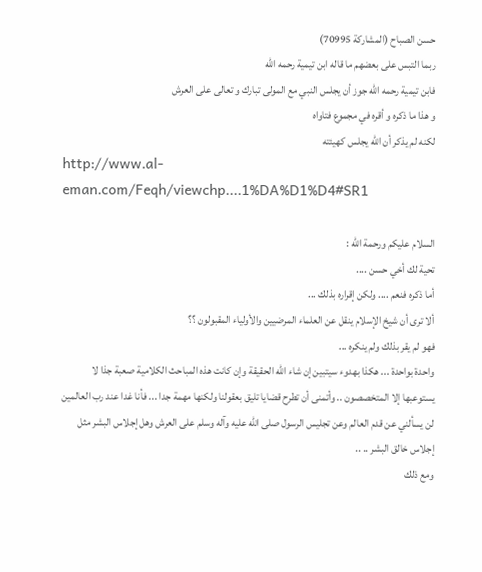حسن الصباح (المشاركة 70995)
ربما التبس على بعضهم ما قاله ابن تيمية رحمه الله
فابن تيمية رحمه الله جوز أن يجلس النبي مع المولى تبارك و تعالى على العرش
و هذا ما ذكره و أقره في مجموع فتاواه
لكنه لم يذكر أن الله يجلس كهيئته
http://www.al-eman.com/Feqh/viewchp....1%DA%D1%D4#SR1

السلام عليكم ورحمة الله :
تحية لك أخي حسن ....
أما ذكره فنعم .... ولكن إقراره بذلك ...
ألا ترى أن شيخ الإسلام ينقل عن العلماء المرضيين والأولياء المقبولون ؟؟
فهو لم يقر بذلك ولم ينكره ...
واحدة بواحدة ... هكذا بهدوء سيتبين إن شاء الله الحقيقة وإن كانت هذه المباحث الكلامية صعبة جذا لا يستوعبها إلا المتخصصون .. وأتمنى أن تطرح قضايا تليق بعقولنا ولكنها مهمة جدا ... فأنا غدا عند رب العالمين لن يسألني عن قدم العالم وعن تجليس الرسول صلى الله عليه وآله وسلم على العرش وهل إجلاس البشر مثل إجلاس خالق البشر .. ..
ومع ذلك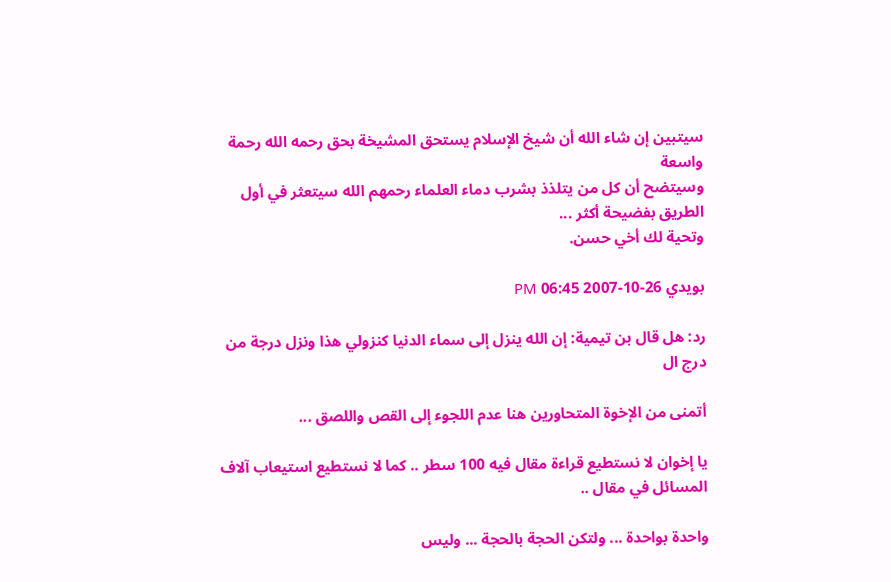سيتبين إن شاء الله أن شيخ الإسلام يستحق المشيخة بحق رحمه الله رحمة واسعة
وسيتضح أن كل من يتلذذ بشرب دماء العلماء رحمهم الله سيتعثر في أول الطريق بفضيحة أكثر ...
وتحية لك أخي حسن.

بويدي 26-10-2007 06:45 PM

رد: هل قال بن تيمية: إن الله ينزل إلى سماء الدنيا كنزولي هذا ونزل درجة من درج ال

أتمنى من الإخوة المتحاورين هنا عدم اللجوء إلى القص واللصق ...

يا إخوان لا نستطيع قراءة مقال فيه 100 سطر .. كما لا نستطيع استيعاب آلاف المسائل في مقال ..

واحدة بواحدة ... ولتكن الحجة بالحجة ... وليس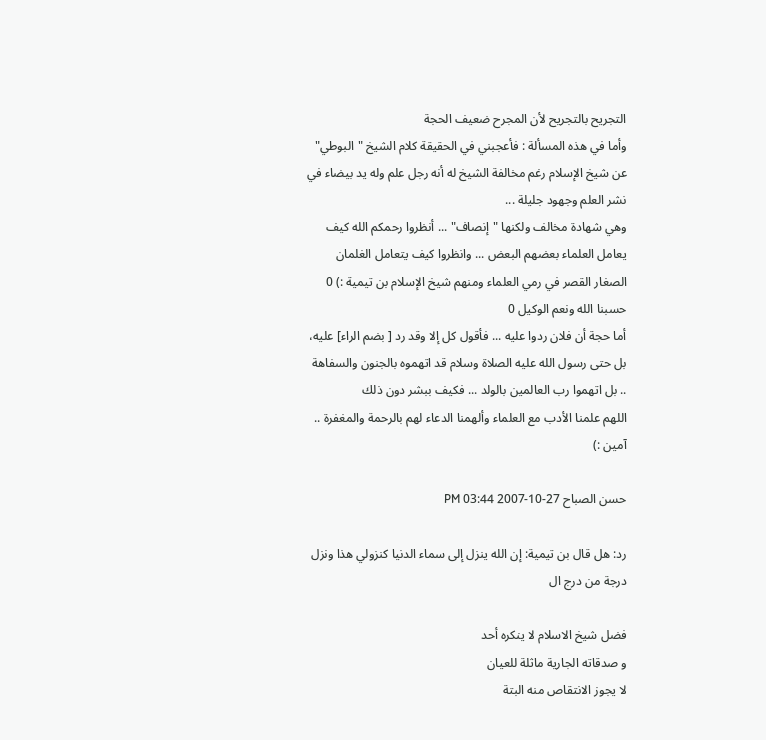التجريح بالتجريح لأن المجرح ضعيف الحجة
وأما في هذه المسألة : فأعجبني في الحقيقة كلام الشيخ "البوطي" عن شيخ الإسلام رغم مخالفة الشيخ له أنه رجل علم وله يد بيضاء في نشر العلم وجهود جليلة ...
وهي شهادة مخالف ولكنها "إنصاف" ... أنظروا رحمكم الله كيف يعامل العلماء بعضهم البعض ... وانظروا كيف يتعامل الغلمان الصغار القصر في رمي العلماء ومنهم شيخ الإسلام بن تيمية :) 0 حسبنا الله ونعم الوكيل 0
أما حجة أن فلان ردوا عليه ... فأقول كل إلا وقد رد [ بضم الراء] عليه، بل حتى رسول الله عليه الصلاة وسلام قد اتهموه بالجنون والسفاهة .. بل اتهموا رب العالمين بالولد ... فكيف ببشر دون ذلك
اللهم علمنا الأدب مع العلماء وألهمنا الدعاء لهم بالرحمة والمغفرة .. آمين :)

حسن الصباح 27-10-2007 03:44 PM

رد: هل قال بن تيمية: إن الله ينزل إلى سماء الدنيا كنزولي هذا ونزل درجة من درج ال

فضل شيخ الاسلام لا ينكره أحد
و صدقاته الجارية ماثلة للعيان
لا يجوز الانتقاص منه البتة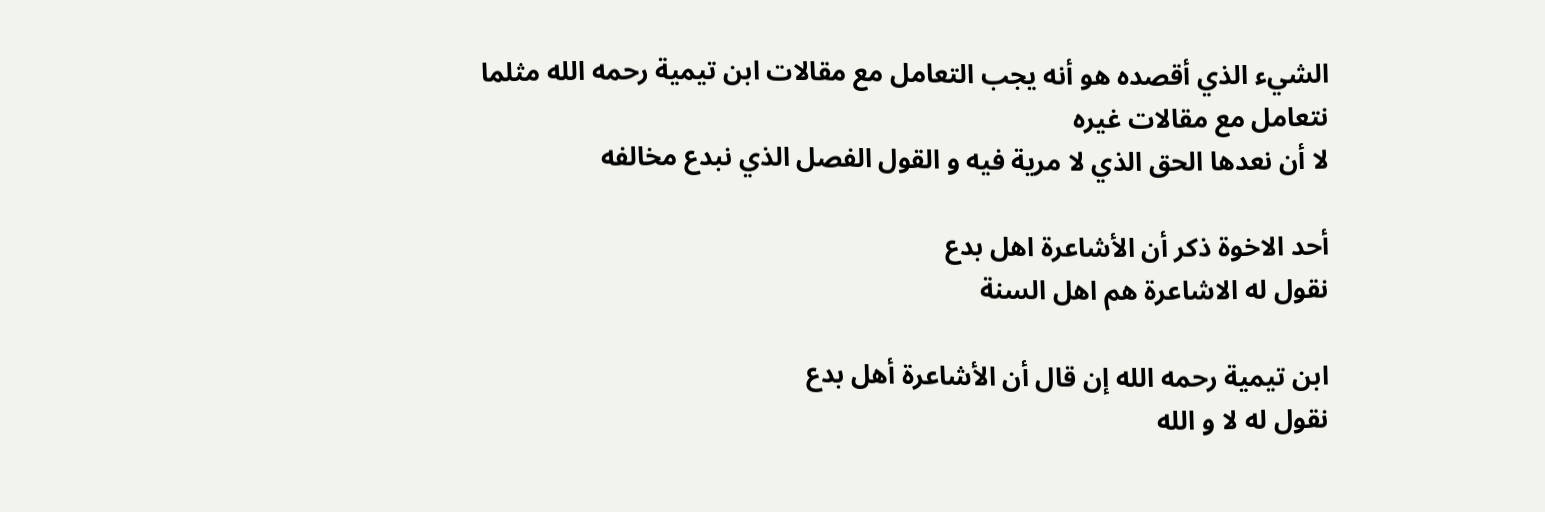الشيء الذي أقصده هو أنه يجب التعامل مع مقالات ابن تيمية رحمه الله مثلما نتعامل مع مقالات غيره
لا أن نعدها الحق الذي لا مرية فيه و القول الفصل الذي نبدع مخالفه

أحد الاخوة ذكر أن الأشاعرة اهل بدع
نقول له الاشاعرة هم اهل السنة

ابن تيمية رحمه الله إن قال أن الأشاعرة أهل بدع
نقول له لا و الله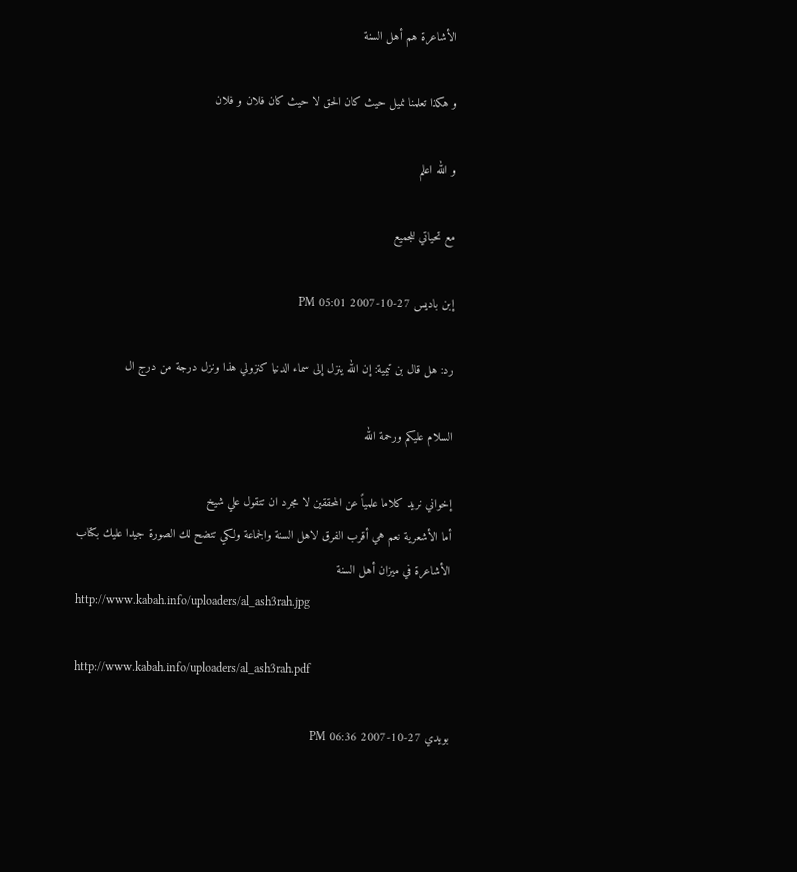الأشاعرة هم أهل السنة

و هكذا تعلمنا نميل حيث كان الحق لا حيث كان فلان و فلان

و الله اعلم

مع تحياتي للجميع

إبن باديس 27-10-2007 05:01 PM

رد: هل قال بن تيمية: إن الله ينزل إلى سماء الدنيا كنزولي هذا ونزل درجة من درج ال

السلام عليكم ورحمة الله

إخواني نريد كلاما علمياً عن المحققين لا مجرد ان تتقول علي شيخ
أما الأشعرية نعم هي أقرب الفرق لاهل السنة والجماعة ولكي تتضح لك الصورة جيدا عليك بكتاب
الأشاعرة في ميزان أهل السنة
http://www.kabah.info/uploaders/al_ash3rah.jpg

http://www.kabah.info/uploaders/al_ash3rah.pdf

بويدي 27-10-2007 06:36 PM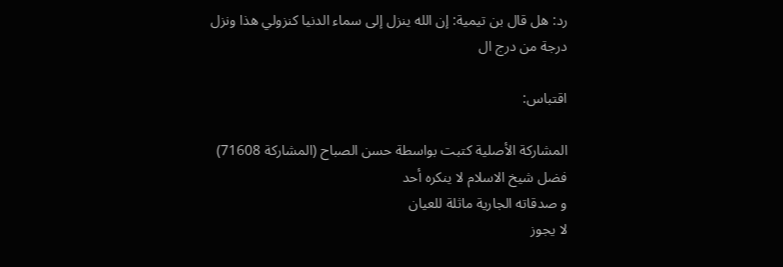رد: هل قال بن تيمية: إن الله ينزل إلى سماء الدنيا كنزولي هذا ونزل درجة من درج ال

اقتباس:

المشاركة الأصلية كتبت بواسطة حسن الصباح (المشاركة 71608)
فضل شيخ الاسلام لا ينكره أحد
و صدقاته الجارية ماثلة للعيان
لا يجوز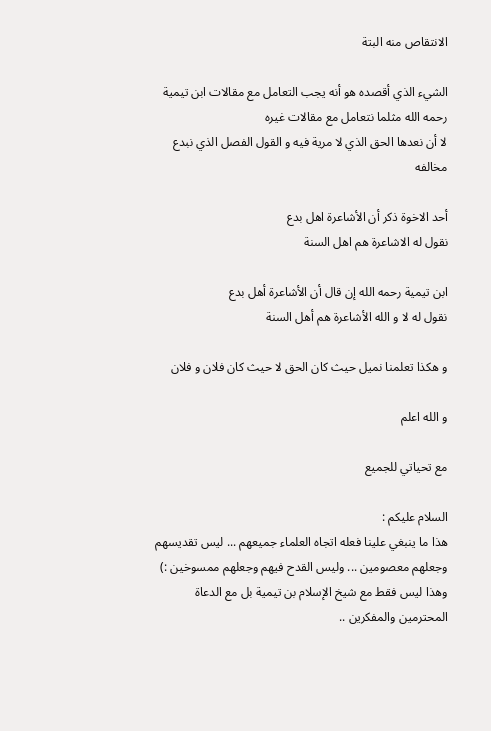الانتقاص منه البتة

الشيء الذي أقصده هو أنه يجب التعامل مع مقالات ابن تيمية رحمه الله مثلما نتعامل مع مقالات غيره
لا أن نعدها الحق الذي لا مرية فيه و القول الفصل الذي نبدع مخالفه

أحد الاخوة ذكر أن الأشاعرة اهل بدع
نقول له الاشاعرة هم اهل السنة

ابن تيمية رحمه الله إن قال أن الأشاعرة أهل بدع
نقول له لا و الله الأشاعرة هم أهل السنة

و هكذا تعلمنا نميل حيث كان الحق لا حيث كان فلان و فلان

و الله اعلم

مع تحياتي للجميع

السلام عليكم :
هذا ما ينبغي علينا فعله اتجاه العلماء جميعهم ... ليس تقديسهم وجعلهم معصومين ... وليس القدح فيهم وجعلهم ممسوخين :)
وهذا ليس فقط مع شيخ الإسلام بن تيمية بل مع الدعاة المحترمين والمفكرين ..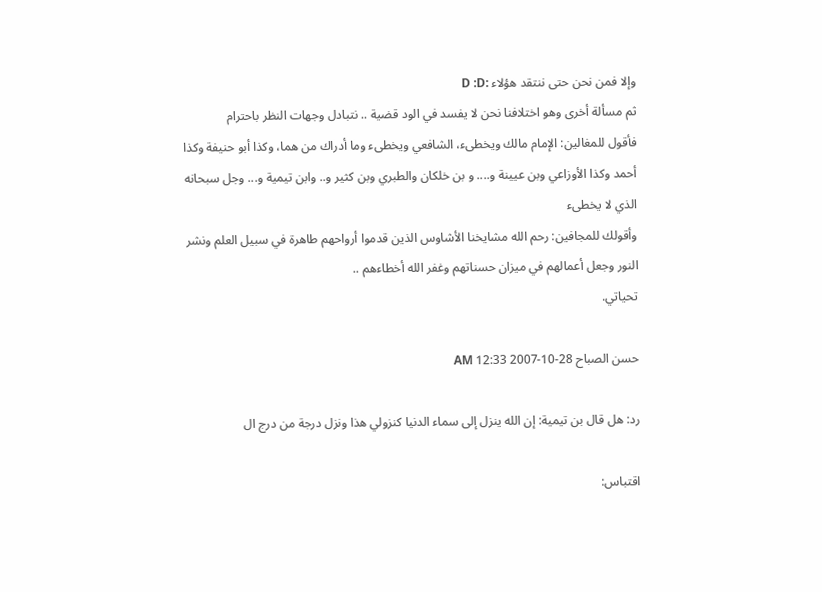وإلا فمن نحن حتى ننتقد هؤلاء :D :D
ثم مسألة أخرى وهو اختلافنا نحن لا يفسد في الود قضية .. نتبادل وجهات النظر باحترام
فأقول للمغالين: الإمام مالك ويخطىء، الشافعي ويخطىء وما أدراك من هما، وكذا أبو حنيفة وكذا أحمد وكذا الأوزاعي وبن عيينة و.... و بن خلكان والطبري وبن كثير و.. وابن تيمية و... وجل سبحانه الذي لا يخطىء
وأقولك للمجافين: رحم الله مشايخنا الأشاوس الذين قدموا أرواحهم طاهرة في سبيل العلم ونشر النور وجعل أعمالهم في ميزان حسناتهم وغفر الله أخطاءهم ..
تحياتي.

حسن الصباح 28-10-2007 12:33 AM

رد: هل قال بن تيمية: إن الله ينزل إلى سماء الدنيا كنزولي هذا ونزل درجة من درج ال

اقتباس: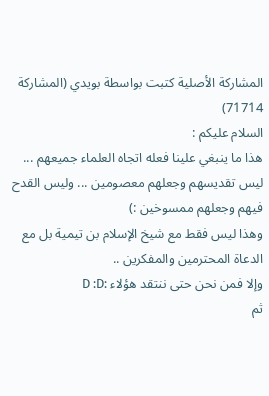المشاركة الأصلية كتبت بواسطة بويدي (المشاركة 71714)
السلام عليكم :
هذا ما ينبغي علينا فعله اتجاه العلماء جميعهم ... ليس تقديسهم وجعلهم معصومين ... وليس القدح فيهم وجعلهم ممسوخين :)
وهذا ليس فقط مع شيخ الإسلام بن تيمية بل مع الدعاة المحترمين والمفكرين ..
وإلا فمن نحن حتى ننتقد هؤلاء :D :D
ثم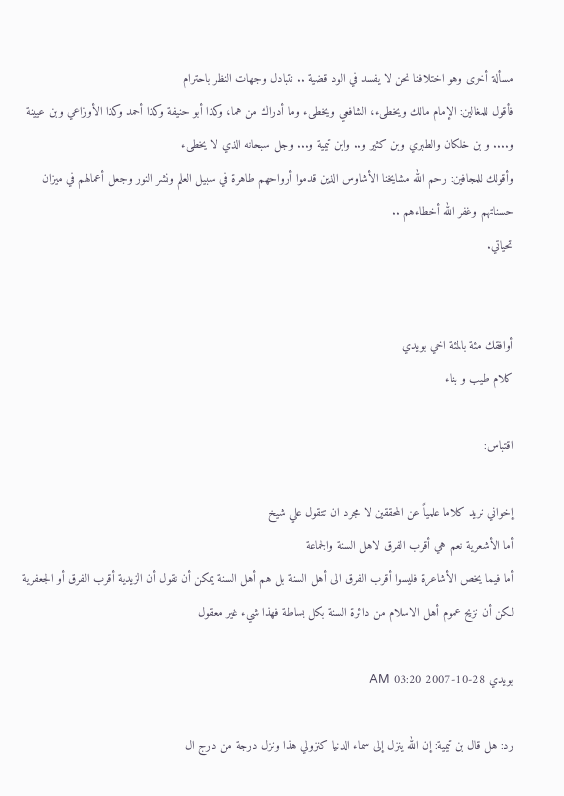مسألة أخرى وهو اختلافنا نحن لا يفسد في الود قضية .. نتبادل وجهات النظر باحترام
فأقول للمغالين: الإمام مالك ويخطىء، الشافعي ويخطىء وما أدراك من هما، وكذا أبو حنيفة وكذا أحمد وكذا الأوزاعي وبن عيينة و.... و بن خلكان والطبري وبن كثير و.. وابن تيمية و... وجل سبحانه الذي لا يخطىء
وأقولك للمجافين: رحم الله مشايخنا الأشاوس الذين قدموا أرواحهم طاهرة في سبيل العلم ونشر النور وجعل أعمالهم في ميزان حسناتهم وغفر الله أخطاءهم ..
تحياتي.


أوافقك مئة بالمئة اخي بويدي
كلام طيب و بناء

اقتباس:

إخواني نريد كلاما علمياً عن المحققين لا مجرد ان تتقول علي شيخ
أما الأشعرية نعم هي أقرب الفرق لاهل السنة والجماعة
أما فيما يخص الأشاعرة فليسوا أقرب الفرق الى أهل السنة بل هم أهل السنة يمكن أن نقول أن الزيدية أقرب الفرق أو الجعفرية
لكن أن نزيح عموم أهل الاسلام من دائرة السنة بكل بساطة فهذا شيء غير معقول

بويدي 28-10-2007 03:20 AM

رد: هل قال بن تيمية: إن الله ينزل إلى سماء الدنيا كنزولي هذا ونزل درجة من درج ال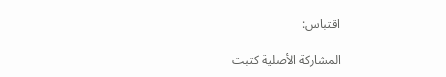اقتباس:

المشاركة الأصلية كتبت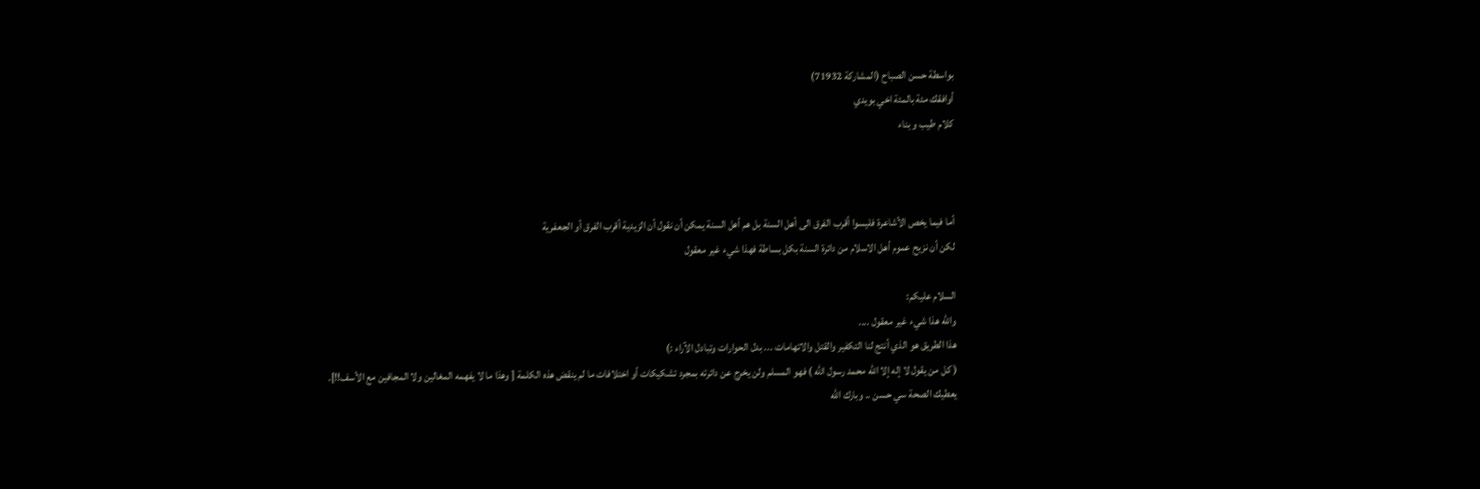بواسطة حسن الصباح (المشاركة 71932)
أوافقك مئة بالمئة اخي بويدي
كلام طيب و بناء



أما فيما يخص الأشاعرة فليسوا أقرب الفرق الى أهل السنة بل هم أهل السنة يمكن أن نقول أن الزيدية أقرب الفرق أو الجعفرية
لكن أن نزيح عموم أهل الاسلام من دائرة السنة بكل بساطة فهذا شيء غير معقول

السلام عليكم:
والله هذا شيء غير معقول ....
هذا الطريق هو الذي أنتج لنا التكفير والقتل والاتهامات ... بدل الحوارات وتبادل الآراء :)
( كل من يقول لا إله إلا الله محمد رسول الله ) فهو المسلم ولن يخرج عن دائرته بمجرد تشكيكات أو اختلافات ما لم ينقض هذه الكلمة [ وهذا ما لا يفهمه المغالين ولا المجافين مع الأسف!!].
يعطيك الصحة سي حسن .. وبارك الله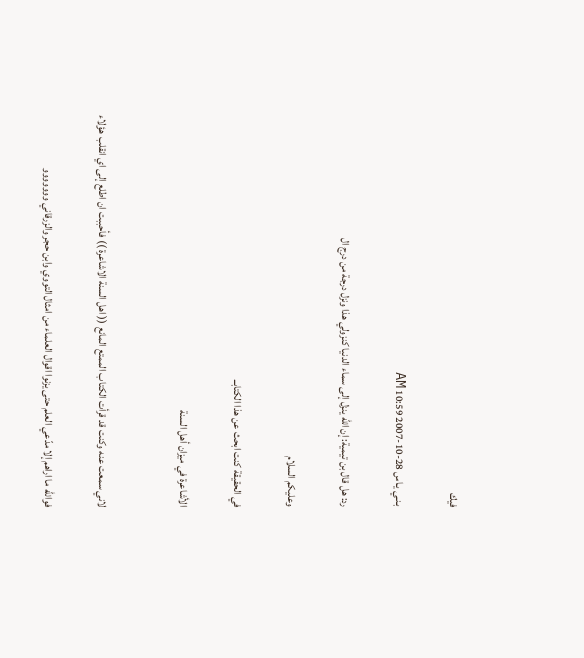فيك

بـنـي يـاس 28-10-2007 10:59 AM

رد: هل قال بن تيمية: إن الله ينزل إلى سماء الدنيا كنزولي هذا ونزل درجة من درج ال

وعليكم السلام

في الحقيقة كنت ابحث عن هذا الكتابــ

الأشاعرة في ميزان أهل السنة


لاني سمعت عنه وكنت قد قرأت الكتاب الممتع المانع (( اهل السنة الاشاعرة )) فأحببت ان اطلع إلى اي انقلب هؤلاء

فوالله ما اراهم إلا مدّعي العلم حتى يزنوا اقوال العلماء من امثال التووي وابن حجر والزرقاني ووووووو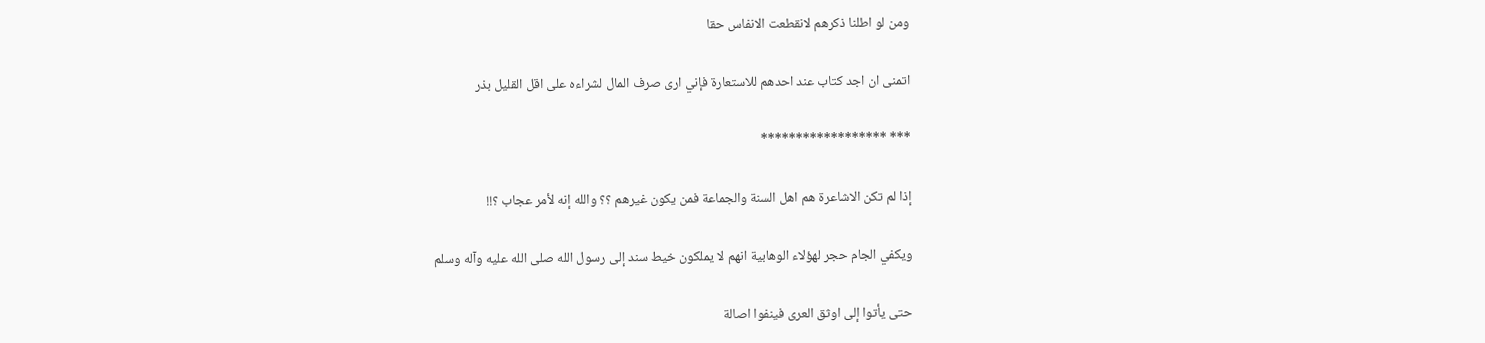ومن لو اطلنا ذكرهم لانقطعت الانفاس حقا

اتمنى ان اجد كتاب عند احدهم للاستعارة فإني ارى صرف المال لشراءه على اقل القليل بذر

*** ******************

إذا لم تكن الاشاعرة هم اهل السنة والجماعة فمن يكون غيرهم ؟؟ والله إنه لأمر عجاب ؟!!

ويكفي الجام حجر لهؤلاء الوهابية انهم لا يملكون خيط سند إلى رسول الله صلى الله عليه وآله وسلم

حتى يأتوا إلى اوثق العرى فينفوا اصالة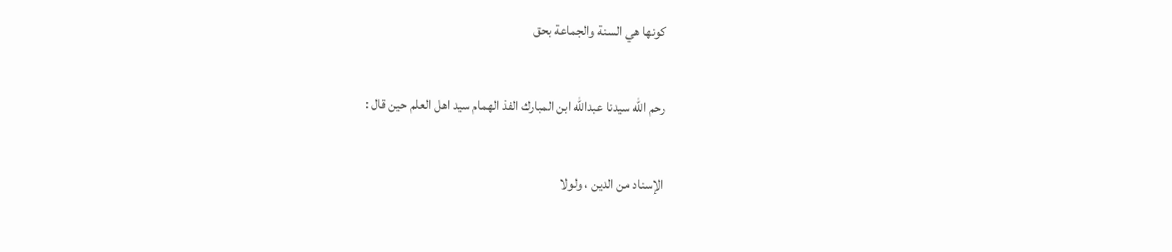كونها هي السنة والجماعة بحق

رحم الله سيدنا عبدالله ابن المبارك الفذ الهمام سيد اهل العلم حين قال :

الإسناد من الدين ، ولولا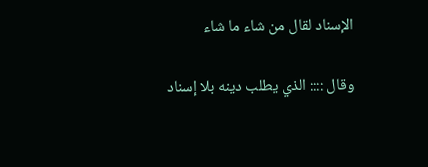الإسناد لقال من شاء ما شاء

وقال :::: الذي يطلب دينه بلا إسناد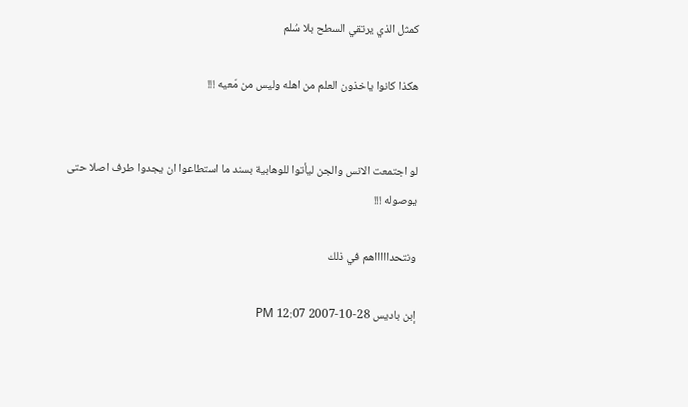كمثل الذي يرتقي السطح بلا سُلم

هكذا كانوا ياخذون العلم من اهله وليس من مّعيه !!!


لو اجتمعت الانس والجن ليأتوا للوهابية بسند ما استطاعوا ان يجدوا طرف اصلا حتى يوصوله !!!

ونتحداااااهم في ذلك

إبن باديس 28-10-2007 12:07 PM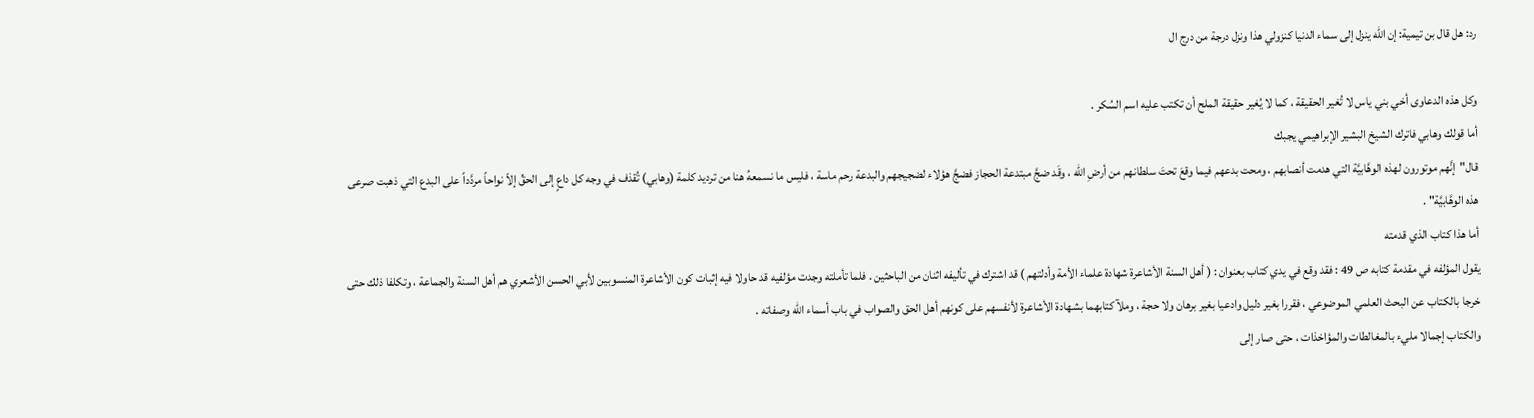رد: هل قال بن تيمية: إن الله ينزل إلى سماء الدنيا كنزولي هذا ونزل درجة من درج ال

وكل هذه الدعاوى أخي بني ياس لا تُغير الحقيقة ، كما لا يُغير حقيقة الملح أن تكتب عليه اسم السُكر .
أما قولك وهابي فاترك الشيخ البشير الإبراهيمي يجبك
قال"إنَّهم موتورون لهذه الوهَّابيَّة التي هدمت أنصابهم ، ومحت بدعهم فيما وقعَ تحتَ سلطانهم من أرضِ الله ، وقَد ضجَّ مبتدعة الحجاز فضجَّ هؤلاء لضجيجهم والبدعة رحم ماسة ، فليس ما نسمعهُ هنا من ترديد كلمة (وهابي) تُقذف في وجه كل داعٍ إلى الحقِّ إلاّ نواحاً مردَّداً على البدع التي ذهبت صرعى هذه الوهَّابيَّة" .
أما هذا كتاب الذي قدمته
يقول المؤلفه في مقدمة كتابه ص 49 : فقد وقع في يدي كتاب بعنوان : ( أهل السنة الأشاعرة شهادة علماء الأمة وأدلتهم ) قد اشترك في تأليفه اثنان من الباحثين . فلما تأملته وجدت مؤلفيه قد حاولا فيه إثبات كون الأشاعرة المنسوبين لأبي الحسن الأشعري هم أهل السنة والجماعة ، وتكلفا ذلك حتى خرجا بالكتاب عن البحث العلمي الموضوعي ، فقررا بغير دليل وادعيا بغير برهان ولا حجة ، وملآ كتابهما بشهادة الأشاعرة لأنفسهم على كونهم أهل الحق والصواب في باب أسماء الله وصفاته .
والكتاب إجمالا مليء بالمغالطات والمؤاخذات ، حتى صار إلى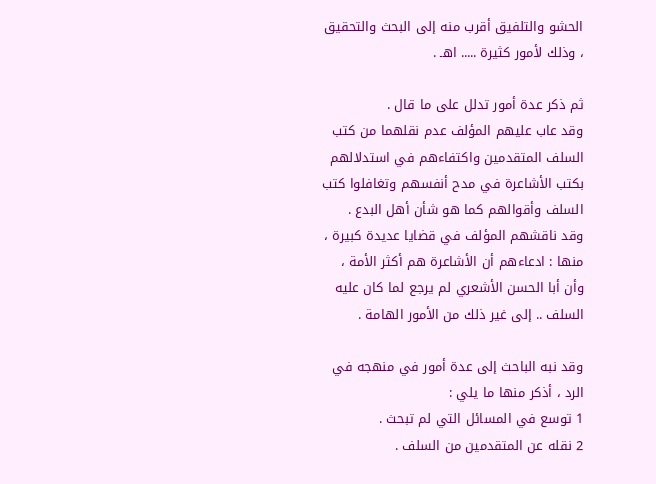الحشو والتلفيق أقرب منه إلى البحث والتحقيق ، وذلك لأمور كثيرة ..... اهـ .

ثم ذكر عدة أمور تدلل على ما قال .
وقد عاب عليهم المؤلف عدم نقلهما من كتب السلف المتقدمين واكتفاءهم في استدلالهم بكتب الأشاعرة في مدح أنفسهم وتغافلوا كتب السلف وأقوالهم كما هو شأن أهل البدع .
وقد ناقشهم المؤلف في قضايا عديدة كبيرة ، منها : ادعاءهم أن الأشاعرة هم أكثر الأمة ، وأن أبا الحسن الأشعري لم يرجع لما كان عليه السلف .. إلى غير ذلك من الأمور الهامة .

وقد نبه الباحث إلى عدة أمور في منهجه في الرد ، أذكر منها ما يلي :
1 توسع في المسائل التي لم تبحث .
2 نقله عن المتقدمين من السلف .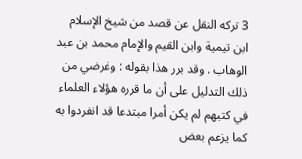3 تركه النقل عن قصد من شيخ الإسلام ابن تيمية وابن القيم والإمام محمد بن عبد الوهاب . وقد برر هذا بقوله : وغرضي من ذلك التدليل على أن ما قرره هؤلاء العلماء في كتبهم لم يكن أمرا مبتدعا قد انفردوا به كما يزعم بعض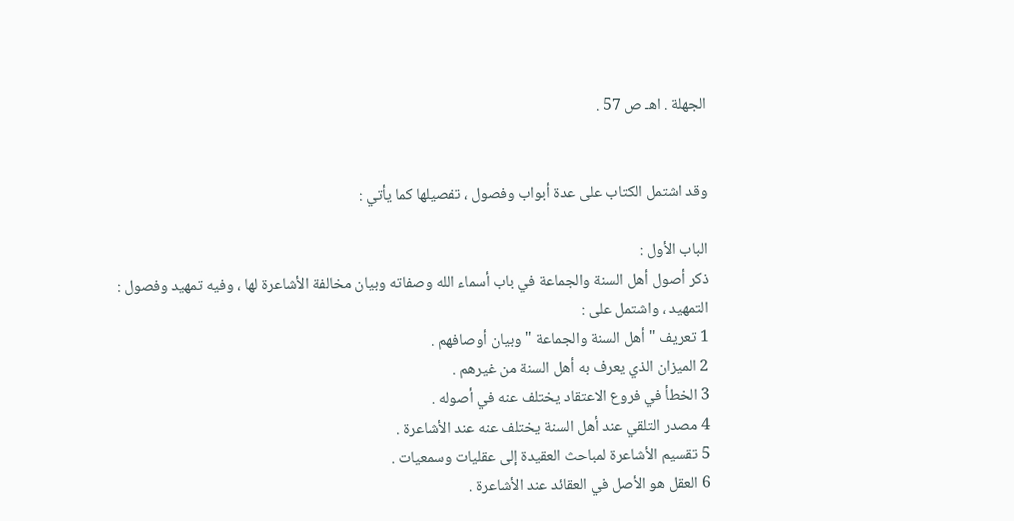الجهلة . اهـ ص 57 .


وقد اشتمل الكتاب على عدة أبواب وفصول ، تفصيلها كما يأتي :

الباب الأول :
ذكر أصول أهل السنة والجماعة في باب أسماء الله وصفاته وبيان مخالفة الأشاعرة لها ، وفيه تمهيد وفصول :
التمهيد ، واشتمل على :
1 تعريف " أهل السنة والجماعة " وبيان أوصافهم .
2 الميزان الذي يعرف به أهل السنة من غيرهم .
3 الخطأ في فروع الاعتقاد يختلف عنه في أصوله .
4 مصدر التلقي عند أهل السنة يختلف عنه عند الأشاعرة .
5 تقسيم الأشاعرة لمباحث العقيدة إلى عقليات وسمعيات .
6 العقل هو الأصل في العقائد عند الأشاعرة .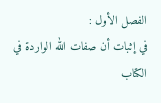الفصل الأول :
في إثبات أن صفات الله الواردة في الكتاب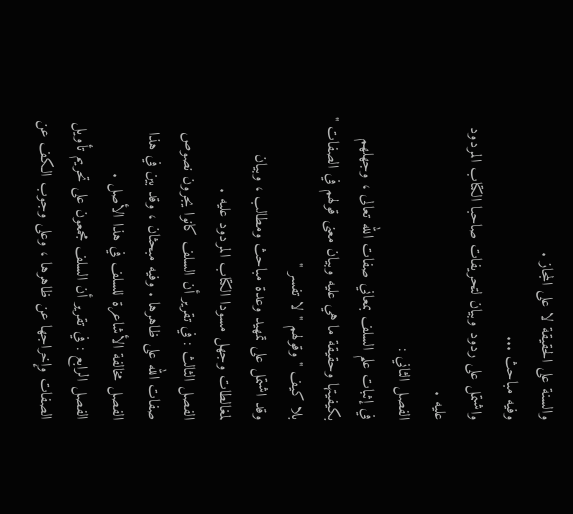والسنة على الحقيقة لا على المجاز .
وفيه مباحث ...
واشتمل على ردود وبيان لتحريفات صاحبا الكتاب المردود عليه .
الفصل الثاني :
في إثبات علم السلف بمعاني صفات الله تعالى ، وجهلهم بكيفيتها وحقيقة ما هي عليه وبيان معنى قولهم في الصفات " بلا كيف " وقولهم " لا تفسر "
وقد اشتمل على تمهيد وعدة مباحث ومطالب ، وبيان لمغالطات وجهل مسودا الكتاب المردود عليه .
الفصل الثالث : في تقرير أن السلف كانوا يجرون نصوص صفات الله على ظاهرها . وفيه مبحثان ، وقد بين في هذا الفصل مخالفة الأشاعرة للسلف في هذا الأصل .
الفصل الرابع : في تقرير أن السلف مجمعون على تحريم تأويل الصفات وإخراجها عن ظاهرها ، وعلى وجوب الكف عن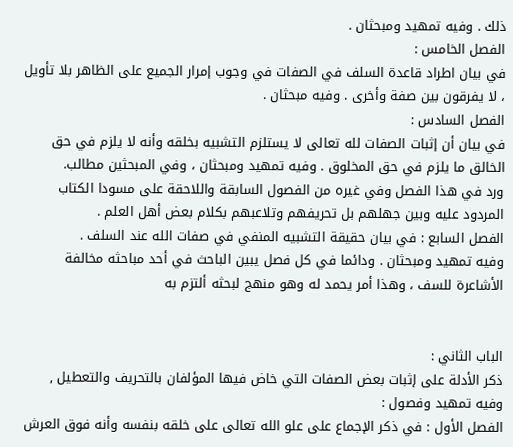ذلك . وفيه تمهيد ومبحثان .
الفصل الخامس :
في بيان اطراد قاعدة السلف في الصفات في وجوب إمرار الجميع على الظاهر بلا تأويل ، لا يفرقون بين صفة وأخرى . وفيه مبحثان .
الفصل السادس :
في بيان أن إثبات الصفات لله تعالى لا يستلزم التشبيه بخلقه وأنه لا يلزم في حق الخالق ما يلزم في حق المخلوق . وفيه تمهيد ومبحثان ، وفي المبحثين مطالب.
ورد في هذا الفصل وفي غيره من الفصول السابقة واللاحقة على مسودا الكتاب المردود عليه وبين جهلهم بل تحريفهم وتلاعبهم بكلام بعض أهل العلم .
الفصل السابع : في بيان حقيقة التشبيه المنفي في صفات الله عند السلف .
وفيه تمهيد ومبحثان . ودائما في كل فصل يبين الباحث في أحد مباحثه مخالفة الأشاعرة للسف ، وهذا أمر يحمد له وهو منهج لبحثه ألتزم به


الباب الثاني :
ذكر الأدلة على إثبات بعض الصفات التي خاض فيها المؤلفان بالتحريف والتعطيل , وفيه تمهيد وفصول :
الفصل الأول : في ذكر الإجماع على علو الله تعالى على خلقه بنفسه وأنه فوق العرش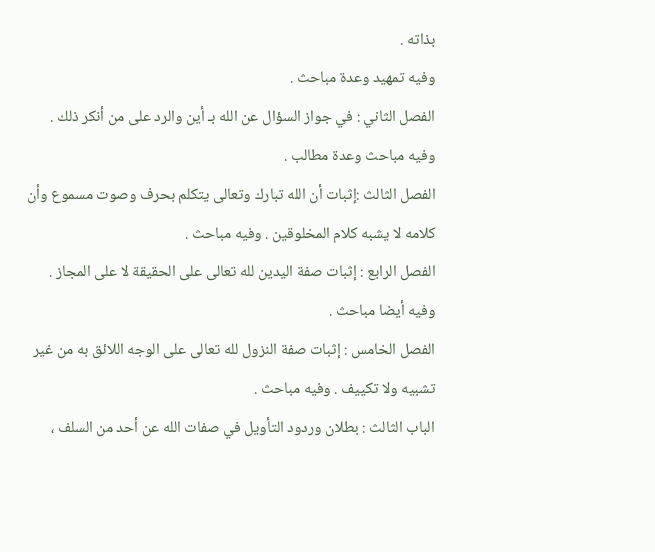بذاته .
وفيه تمهيد وعدة مباحث .
الفصل الثاني : في جواز السؤال عن الله بـ أين والرد على من أنكر ذلك .
وفيه مباحث وعدة مطالب .
الفصل الثالث :إثبات أن الله تبارك وتعالى يتكلم بحرف وصوت مسموع وأن كلامه لا يشبه كلام المخلوقين . وفيه مباحث .
الفصل الرابع : إثبات صفة اليدين لله تعالى على الحقيقة لا على المجاز . وفيه أيضا مباحث .
الفصل الخامس : إثبات صفة النزول لله تعالى على الوجه اللائق به من غير تشبيه ولا تكييف . وفيه مباحث .
الباب الثالث : بطلان وردود التأويل في صفات الله عن أحد من السلف ،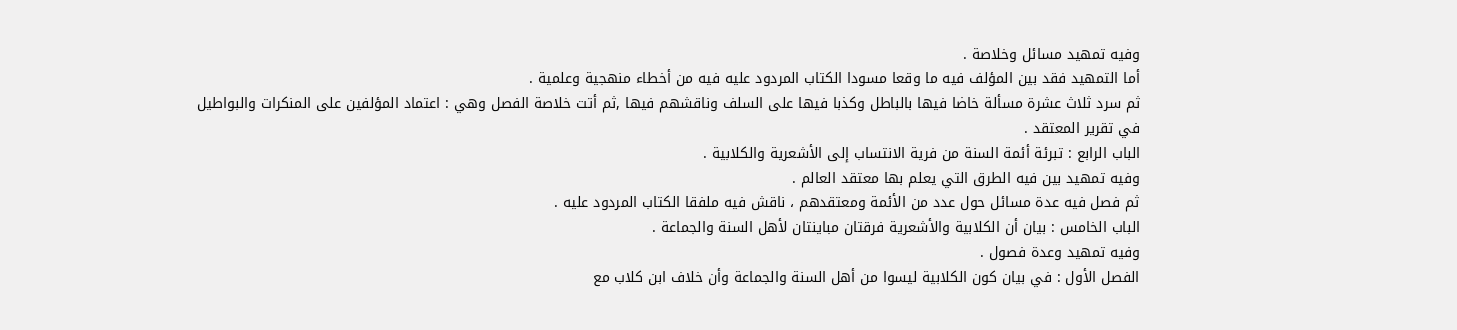وفيه تمهيد مسائل وخلاصة .
أما التمهيد فقد بين المؤلف فيه ما وقعا مسودا الكتاب المردود عليه فيه من أخطاء منهجية وعلمية .
ثم سرد ثلاث عشرة مسألة خاضا فيها بالباطل وكذبا فيها على السلف وناقشهم فيها ,ثم أتت خلاصة الفصل وهي : اعتماد المؤلفين على المنكرات والبواطيل في تقرير المعتقد .
الباب الرابع : تبرئة أئمة السنة من فرية الانتساب إلى الأشعرية والكلابية .
وفيه تمهيد بين فيه الطرق التي يعلم بها معتقد العالم .
ثم فصل فيه عدة مسائل حول عدد من الأئمة ومعتقدهم ، ناقش فيه ملفقا الكتاب المردود عليه .
الباب الخامس : بيان أن الكلابية والأشعرية فرقتان مباينتان لأهل السنة والجماعة .
وفيه تمهيد وعدة فصول .
الفصل الأول : في بيان كون الكلابية ليسوا من أهل السنة والجماعة وأن خلاف ابن كلاب مع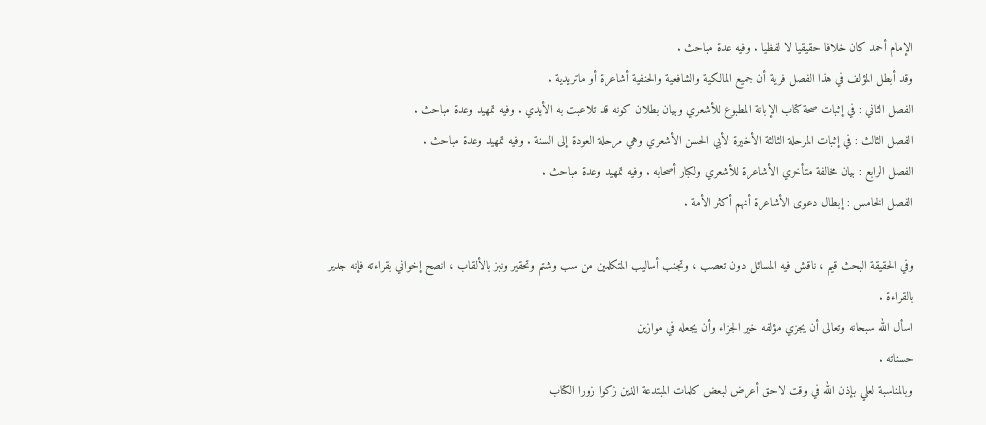الإمام أحمد كان خلافا حقيقيا لا لفظيا . وفيه عدة مباحث .
وقد أبطل المؤلف في هذا الفصل فرية أن جميع المالكية والشافعية والحنفية أشاعرة أو ماتريدية .
الفصل الثاني : في إثبات صحة كتاب الإبانة المطبوع للأشعري وبيان بطلان كونه قد تلاعبت به الأيدي . وفيه تمهيد وعدة مباحث .
الفصل الثالث : في إثبات المرحلة الثالثة الأخيرة لأبي الحسن الأشعري وهي مرحلة العودة إلى السنة . وفيه تمهيد وعدة مباحث .
الفصل الرابع : بيان مخالفة متأخري الأشاعرة للأشعري ولكبار أصحابه . وفيه تمهيد وعدة مباحث .
الفصل الخامس : إبطال دعوى الأشاعرة أنهم أكثر الأمة .

وفي الحقيقة البحث قيم ، ناقش فيه المسائل دون تعصب ، وتجنب أساليب المتكلمين من سب وشتم وتحقير ونبز بالألقاب ، انصح إخواني بقراءته فإنه جدير بالقراءة .
اسأل الله سبحانه وتعالى أن يجزي مؤلفه خير الجزاء وأن يجعله في موازين
حسناته .
وبالمناسبة لعلي بإذن الله في وقت لاحق أعرض لبعض كلمات المبتدعة الذين زكوا زورا الكتاب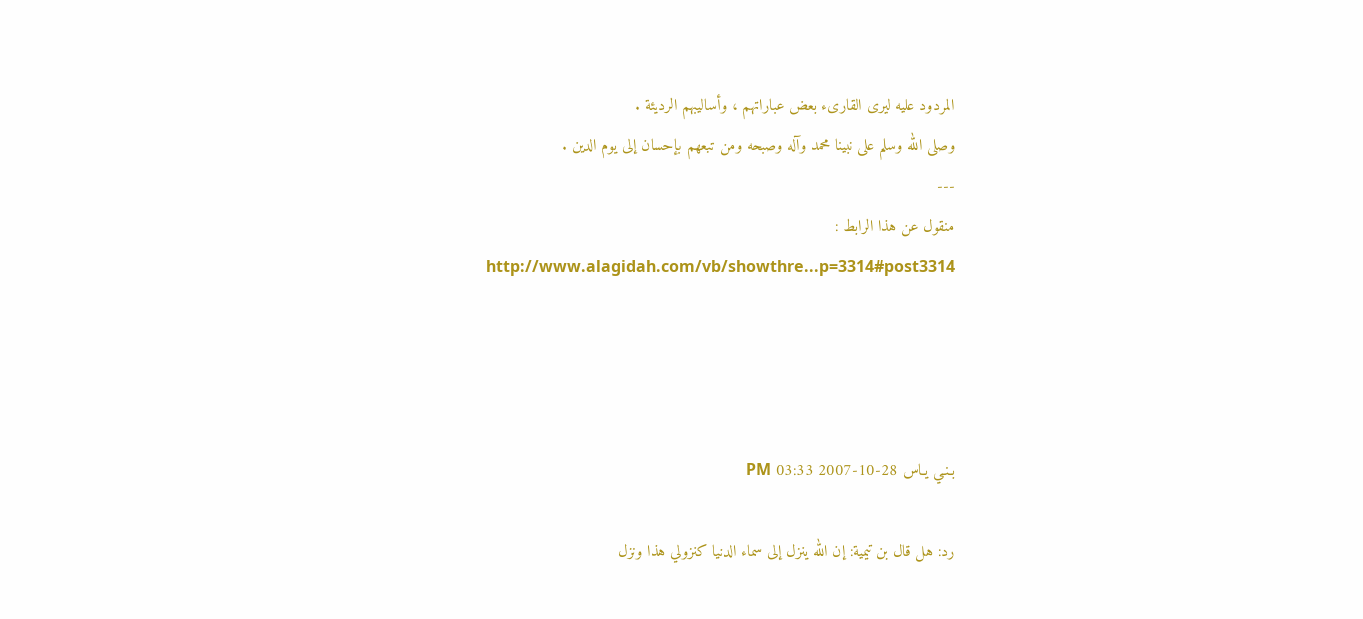المردود عليه ليرى القارىء بعض عباراتهم ، وأساليبهم الرديئة .
وصلى الله وسلم على نبينا محمد وآله وصبحه ومن تبعهم بإحسان إلى يوم الدين .
---
منقول عن هذا الرابط :
http://www.alagidah.com/vb/showthre...p=3314#post3314




بـنـي يـاس 28-10-2007 03:33 PM

رد: هل قال بن تيمية: إن الله ينزل إلى سماء الدنيا كنزولي هذا ونزل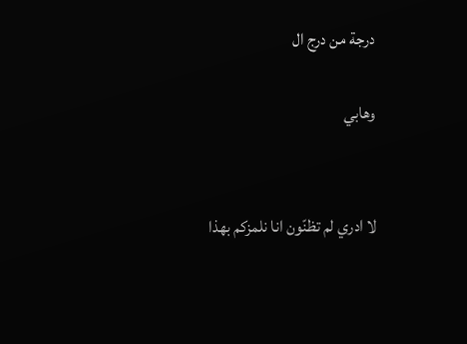درجة من درج ال

وهابي


لا ادري لم تظنّون انا نلمزكم بهذا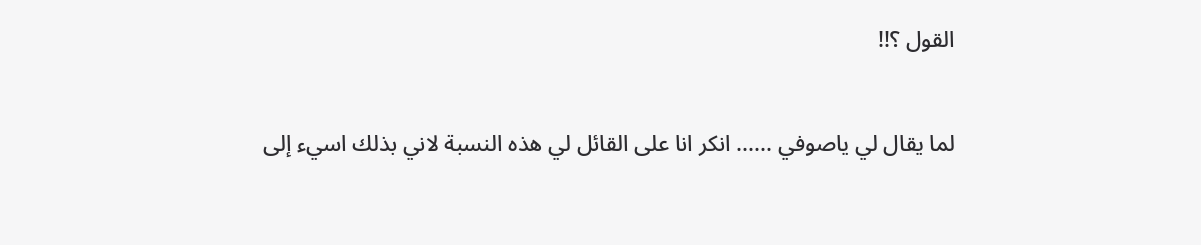القول ؟!!


لما يقال لي ياصوفي ...... انكر انا على القائل لي هذه النسبة لاني بذلك اسيء إلى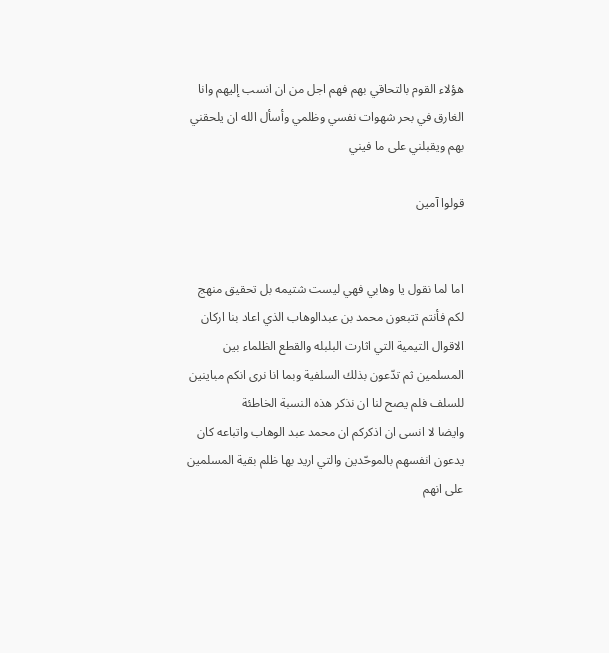هؤلاء القوم بالتحاقي بهم فهم اجل من ان انسب إليهم وانا الغارق في بحر شهوات نفسي وظلمي وأسأل الله ان يلحقني بهم ويقبلني على ما فيني

قولوا آمين


اما لما نقول يا وهابي فهي ليست شتيمه بل تحقيق منهج لكم فأنتم تتبعون محمد بن عبدالوهاب الذي اعاد بنا اركان الاقوال التيمية التي اثارت البلبله والقطع الظلماء بين المسلمين ثم تدّعون بذلك السلفية وبما انا نرى انكم مباينين للسلف فلم يصح لنا ان نذكر هذه النسبة الخاطئة
وايضا لا انسى ان اذكركم ان محمد عبد الوهاب واتباعه كان يدعون انفسهم بالموحّدين والتي اريد بها ظلم بقية المسلمين على انهم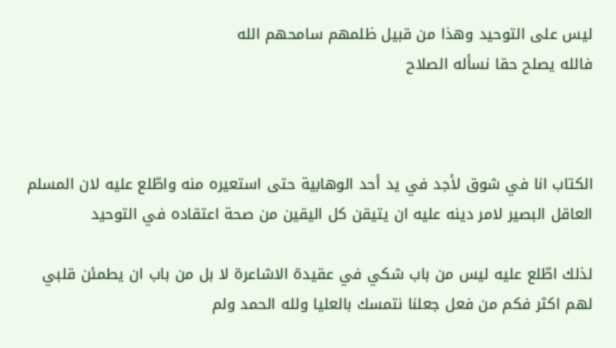ليس على التوحيد وهذا من قبيل ظلمهم سامحهم الله
فالله يصلح حقا نسأله الصلاح



الكتاب انا في شوق لأجد في يد أحد الوهابية حتى استعيره منه واطّلع عليه لان المسلم العاقل البصير لامر دينه عليه ان يتيقن كل اليقين من صحة اعتقاده في التوحيد

لذلك اطّلع عليه ليس من باب شكي في عقيدة الاشاعرة لا بل من باب ان يطمئن قلبي لهم اكثر فكم من فعل جعلنا نتمسك بالعليا ولله الحمد ولم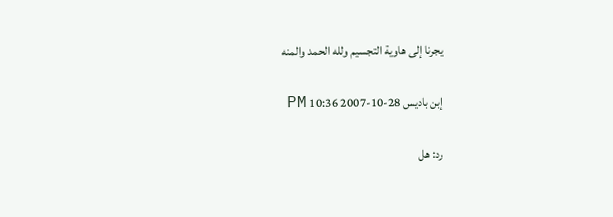يجرنا إلى هاوية التجسيم ولله الحمد والمنه

إبن باديس 28-10-2007 10:36 PM

رد: هل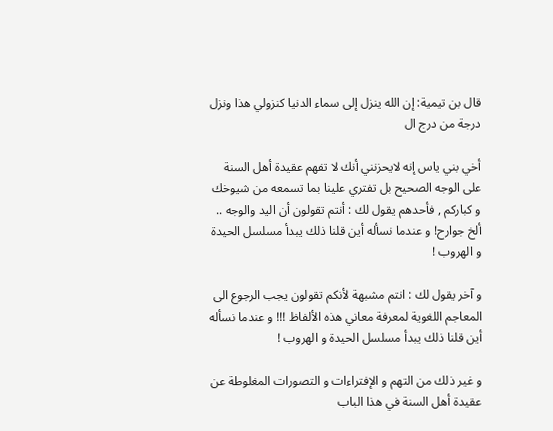قال بن تيمية: إن الله ينزل إلى سماء الدنيا كنزولي هذا ونزل درجة من درج ال

أخي بني ياس إنه لايحزنني أنك لا تفهم عقيدة أهل السنة على الوجه الصحيح بل تفتري علينا بما تسمعه من شيوخك و كباركم , فأحدهم يقول لك : أنتم تقولون أن اليد والوجه .. ألخ جوارح! و عندما نسأله أين قلنا ذلك يبدأ مسلسل الحيدة و الهروب !

و آخر يقول لك : انتم مشبهة لأنكم تقولون يجب الرجوع الى المعاجم اللغوية لمعرفة معاني هذه الألفاظ !!! و عندما نسأله أين قلنا ذلك يبدأ مسلسل الحيدة و الهروب !

و غير ذلك من التهم و الإفتراءات و التصورات المغلوطة عن عقيدة أهل السنة في هذا الباب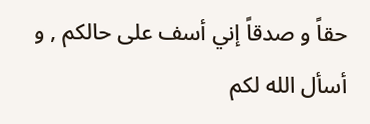حقاً و صدقاً إني أسف على حالكم , و أسأل الله لكم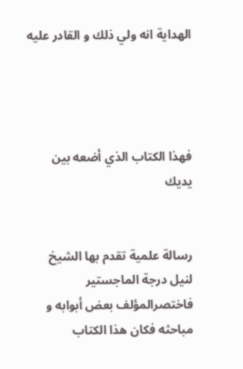الهداية انه ولي ذلك و القادر عليه




فهذا الكتاب الذي أضعه بين يديك


رسالة علمية تقدم بها الشيخ لنيل درجة الماجستير فاختصرالمؤلف بعض أبوابه و مباحثه فكان هذا الكتاب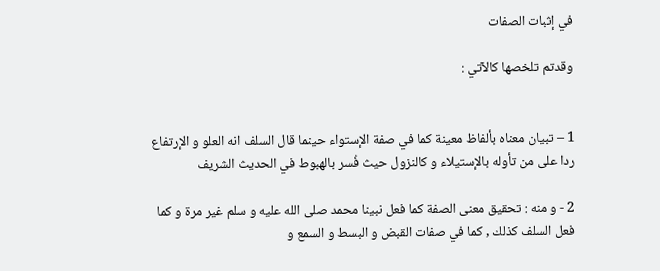في إثبات الصفات

وقدتم تلخصها كالآتي :


1 – تبيان معناه بألفاظ معينة كما في صفة الإستواء حينما قال السلف انه العلو و الإرتفاع ردا على من تأوله بالإستيلاء و كالنزول حيث فُسر بالهبوط في الحديث الشريف

2 - و منه : تحقيق معنى الصفة كما فعل نبينا محمد صلى الله عليه و سلم غير مرة و كما فعل السلف كذلك , كما في صفات القبض و البسط و السمع و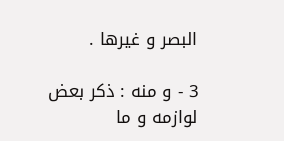البصر و غيرها .

3 - و منه : ذكر بعض لوازمه و ما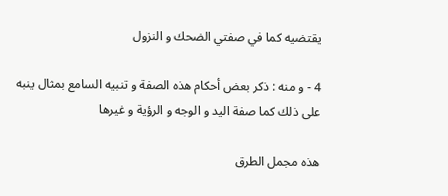يقتضيه كما في صفتي الضحك و النزول

4 - و منه : ذكر بعض أحكام هذه الصفة و تنبيه السامع بمثال ينبه على ذلك كما صفة اليد و الوجه و الرؤية و غيرها

هذه مجمل الطرق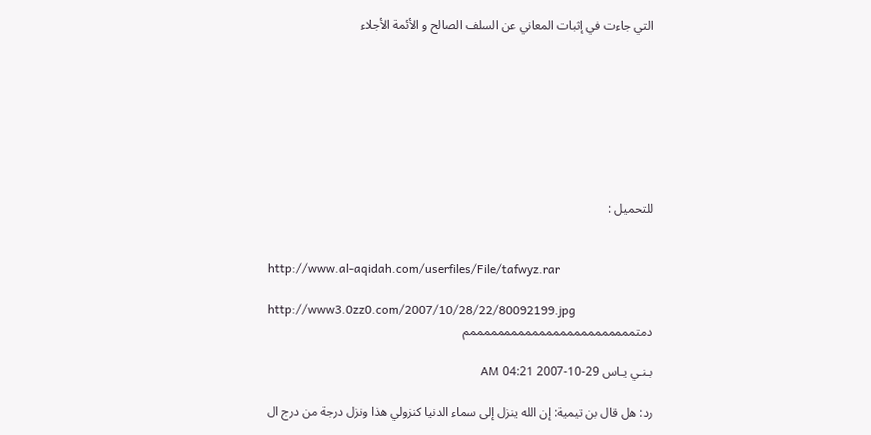التي جاءت في إثبات المعاني عن السلف الصالح و الأئمة الأجلاء








للتحميل :


http://www.al-aqidah.com/userfiles/File/tafwyz.rar

http://www3.0zz0.com/2007/10/28/22/80092199.jpg
دمتممممممممممممممممممممممممم

بـنـي يـاس 29-10-2007 04:21 AM

رد: هل قال بن تيمية: إن الله ينزل إلى سماء الدنيا كنزولي هذا ونزل درجة من درج ال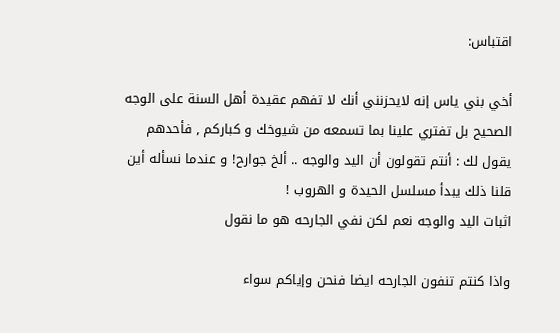اقتباس:

أخي بني ياس إنه لايحزنني أنك لا تفهم عقيدة أهل السنة على الوجه الصحيح بل تفتري علينا بما تسمعه من شيوخك و كباركم , فأحدهم يقول لك : أنتم تقولون أن اليد والوجه .. ألخ جوارح! و عندما نسأله أين قلنا ذلك يبدأ مسلسل الحيدة و الهروب !
اثبات اليد والوجه نعم لكن نفي الجارحه هو ما نقول

واذا كنتم تنفون الجارحه ايضا فنحن وإياكم سواء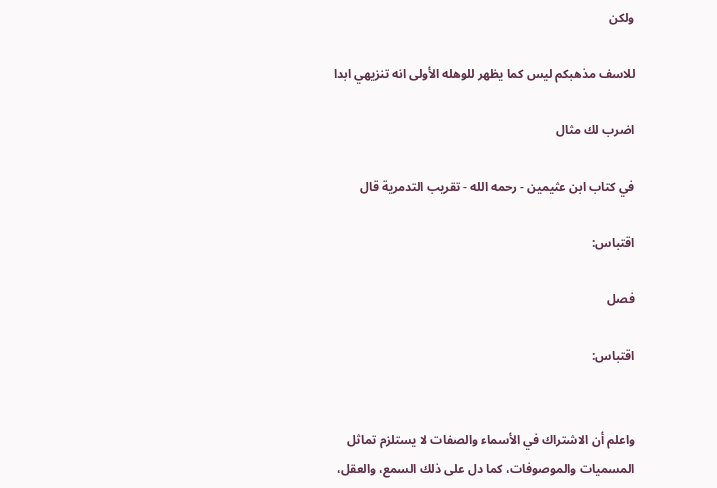ولكن

للاسف مذهبكم ليس كما يظهر للوهله الأولى انه تنزيهي ابدا

اضرب لك مثال

في كتاب ابن عثيمين - رحمه الله - تقريب التدمرية قال

اقتباس:

فصل

اقتباس:


واعلم أن الاشتراك في الأسماء والصفات لا يستلزم تماثل المسميات والموصوفات، كما دل على ذلك السمع، والعقل،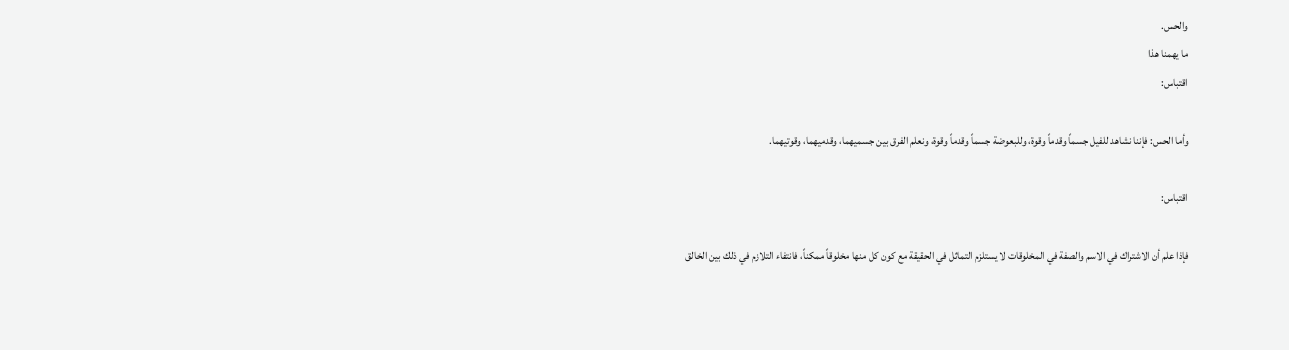والحس.
ما يهمنا هذا
اقتباس:

وأما الحس: فإننا نشاهد للفيل جسماً وقدماً وقوة، وللبعوضة جسماً وقدماً وقوة، ونعلم الفرق بين جسميهما، وقدميهما، وقوتيهما.

اقتباس:

فإذا علم أن الاشتراك في الاسم والصفة في المخلوقات لا يستلزم التماثل في الحقيقة مع كون كل منها مخلوقاً ممكناً، فانتفاء التلازم في ذلك بين الخالق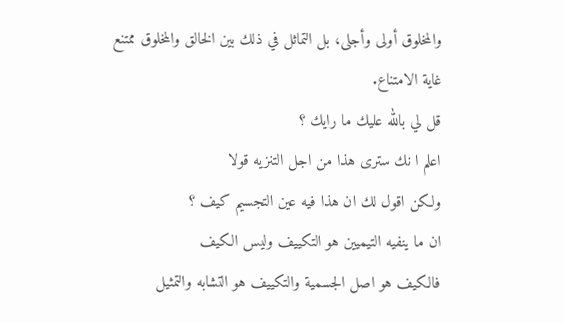والمخلوق أولى وأجلى، بل التماثل في ذلك بين الخالق والمخلوق ممتنع غاية الامتناع.
قل لي بالله عليك ما رايك ؟
اعلم ا نك سترى هذا من اجل التنزيه قولا
ولكن اقول لك ان هذا فيه عين التجسيم كيف ؟
ان ما ينفيه التيميين هو التكييف وليس الكيف
فالكيف هو اصل الجسمية والتكييف هو التشابه والتمثيل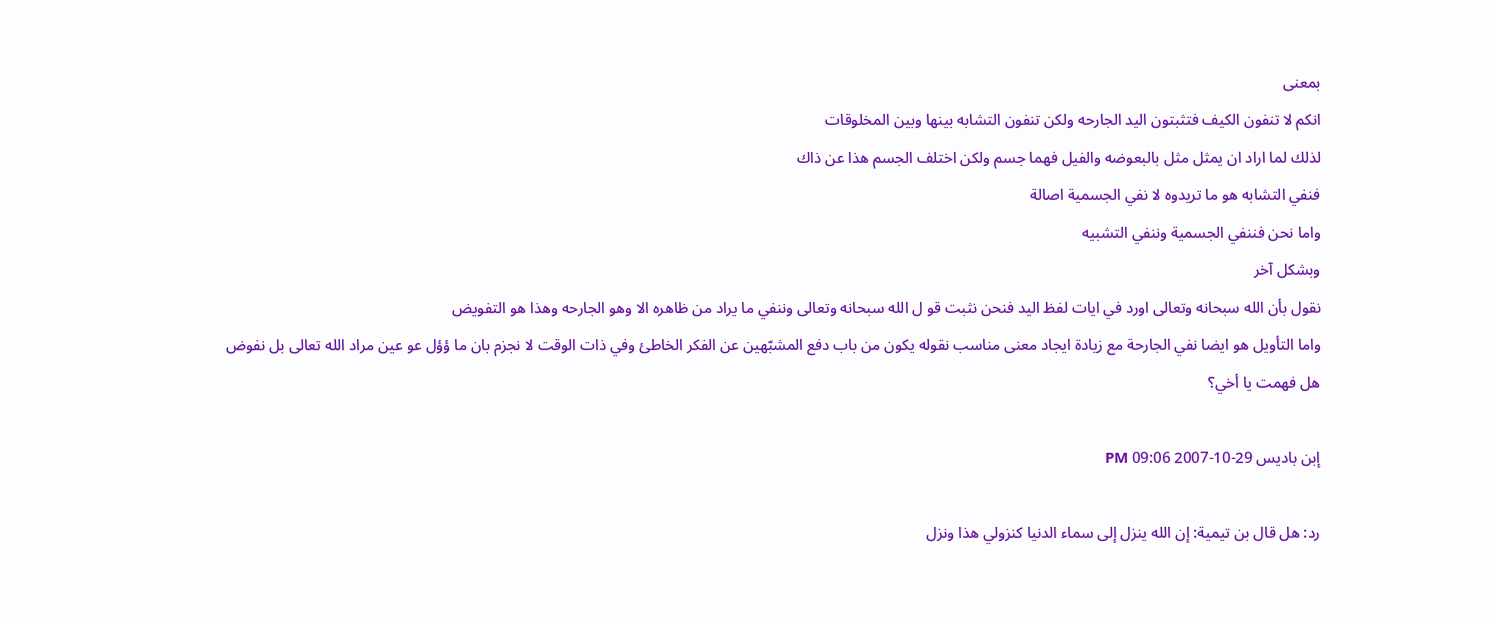بمعنى
انكم لا تنفون الكيف فتثبتون اليد الجارحه ولكن تنفون التشابه بينها وبين المخلوقات
لذلك لما اراد ان يمثل مثل بالبعوضه والفيل فهما جسم ولكن اختلف الجسم هذا عن ذاك
فنفي التشابه هو ما تريدوه لا نفي الجسمية اصالة
واما نحن فننفي الجسمية وننفي التشبيه
وبشكل آخر
نقول بأن الله سبحانه وتعالى اورد في ايات لفظ اليد فنحن نثبت قو ل الله سبحانه وتعالى وننفي ما يراد من ظاهره الا وهو الجارحه وهذا هو التفويض
واما التأويل هو ايضا نفي الجارحة مع زيادة ايجاد معنى مناسب نقوله يكون من باب دفع المشبّهين عن الفكر الخاطئ وفي ذات الوقت لا نجزم بان ما ؤؤل عو عين مراد الله تعالى بل نفوض
هل فهمت يا أخي؟

إبن باديس 29-10-2007 09:06 PM

رد: هل قال بن تيمية: إن الله ينزل إلى سماء الدنيا كنزولي هذا ونزل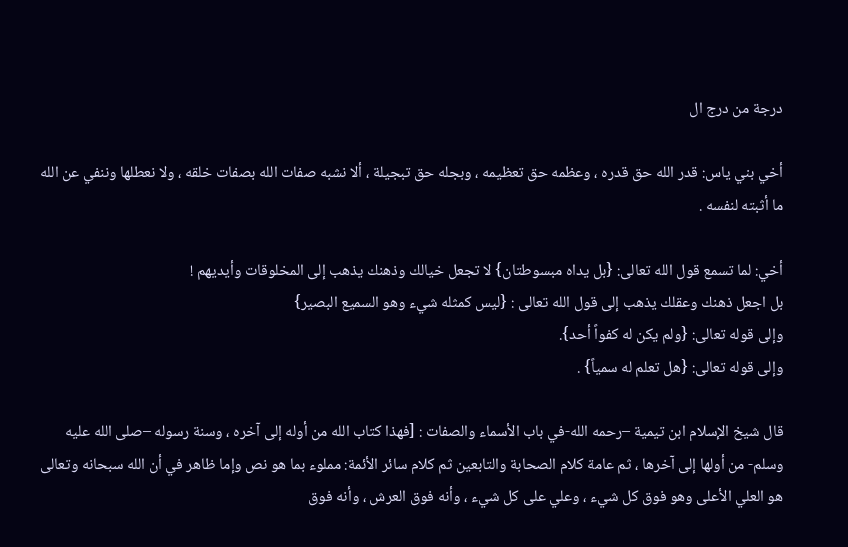درجة من درج ال

أخي بني ياس: قدر الله حق قدره ، وعظمه حق تعظيمه ، وبجله حق تبجيلة ، ألا نشبه صفات الله بصفات خلقه ، ولا نعطلها وننفي عن الله ما أثبته لنفسه .

أخي: لما تسمع قول الله تعالى: {بل يداه مبسوطتان} لا تجعل خيالك وذهنك يذهب إلى المخلوقات وأيديهم !
بل اجعل ذهنك وعقلك يذهب إلى قول الله تعالى : {ليس كمثله شيء وهو السميع البصير}
وإلى قوله تعالى: {ولم يكن له كفواً أحد}.
وإلى قوله تعالى: {هل تعلم له سمياً} .

قال شيخ الإسلام ابن تيمية –رحمه الله-في باب الأسماء والصفات : [فهذا كتاب الله من أوله إلى آخره ، وسنة رسوله –صلى الله عليه وسلم- من أولها إلى آخرها ، ثم عامة كلام الصحابة والتابعين ثم كلام سائر الأئمة: مملوء بما هو نص وإما ظاهر في أن الله سبحانه وتعالى هو العلي الأعلى وهو فوق كل شيء ، وعلي على كل شيء ، وأنه فوق العرش ، وأنه فوق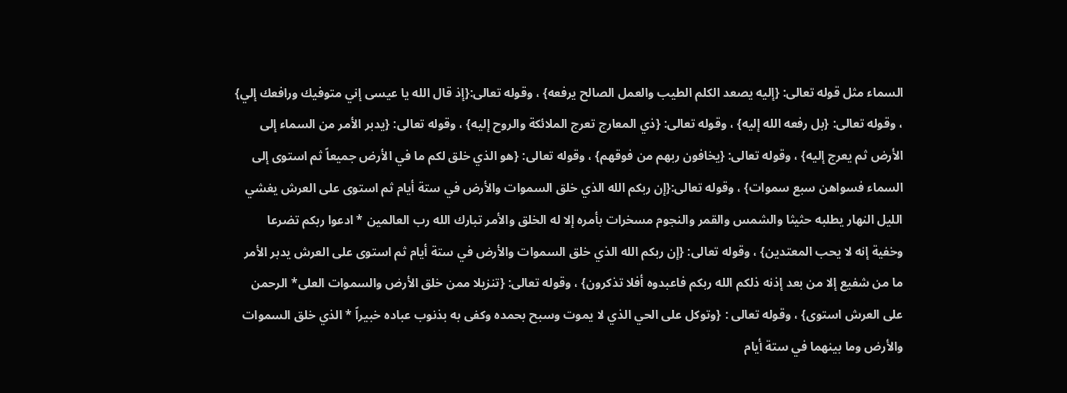السماء مثل قوله تعالى: {إليه يصعد الكلم الطيب والعمل الصالح يرفعه} ، وقوله تعالى:{إذ قال الله يا عيسى إني متوفيك ورافعك إلي} ، وقوله تعالى: {بل رفعه الله إليه} ، وقوله تعالى: {ذي المعارج تعرج الملائكة والروح إليه} ، وقوله تعالى: {يدبر الأمر من السماء إلى الأرض ثم يعرج إليه} ، وقوله تعالى: {يخافون ربهم من فوقهم} ، وقوله تعالى: {هو الذي خلق لكم ما في الأرض جميعاً ثم استوى إلى السماء فسواهن سبع سموات} ، وقوله تعالى:{إن ربكم الله الذي خلق السموات والأرض في ستة أيام ثم استوى على العرش يغشي الليل النهار يطلبه حثيثا والشمس والقمر والنجوم مسخرات بأمره إلا له الخلق والأمر تبارك الله رب العالمين * ادعوا ربكم تضرعا وخفية إنه لا يحب المعتدين} ، وقوله تعالى: {إن ربكم الله الذي خلق السموات والأرض في ستة أيام ثم استوى على العرش يدبر الأمر ما من شفيع إلا من بعد إذنه ذلكم الله ربكم فاعبدوه أفلا تذكرون} ، وقوله تعالى: {تنزيلا ممن خلق الأرض والسموات العلى* الرحمن على العرش استوى} ، وقوله تعالى : {وتوكل على الحي الذي لا يموت وسبح بحمده وكفى به بذنوب عباده خبيراً * الذي خلق السموات والأرض وما بينهما في ستة أيام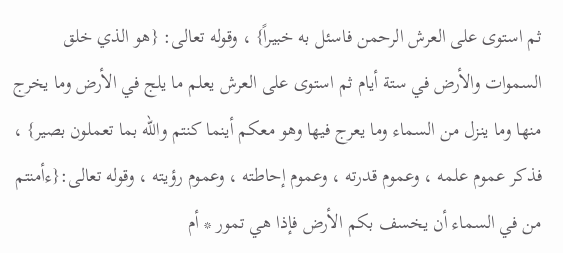ثم استوى على العرش الرحمن فاسئل به خبيراً} ، وقوله تعالى: {هو الذي خلق السموات والأرض في ستة أيام ثم استوى على العرش يعلم ما يلج في الأرض وما يخرج منها وما ينزل من السماء وما يعرج فيها وهو معكم أينما كنتم والله بما تعملون بصير} ، فذكر عموم علمه ، وعموم قدرته ، وعموم إحاطته ، وعموم رؤيته ، وقوله تعالى:{ءأمنتم من في السماء أن يخسف بكم الأرض فإذا هي تمور * أم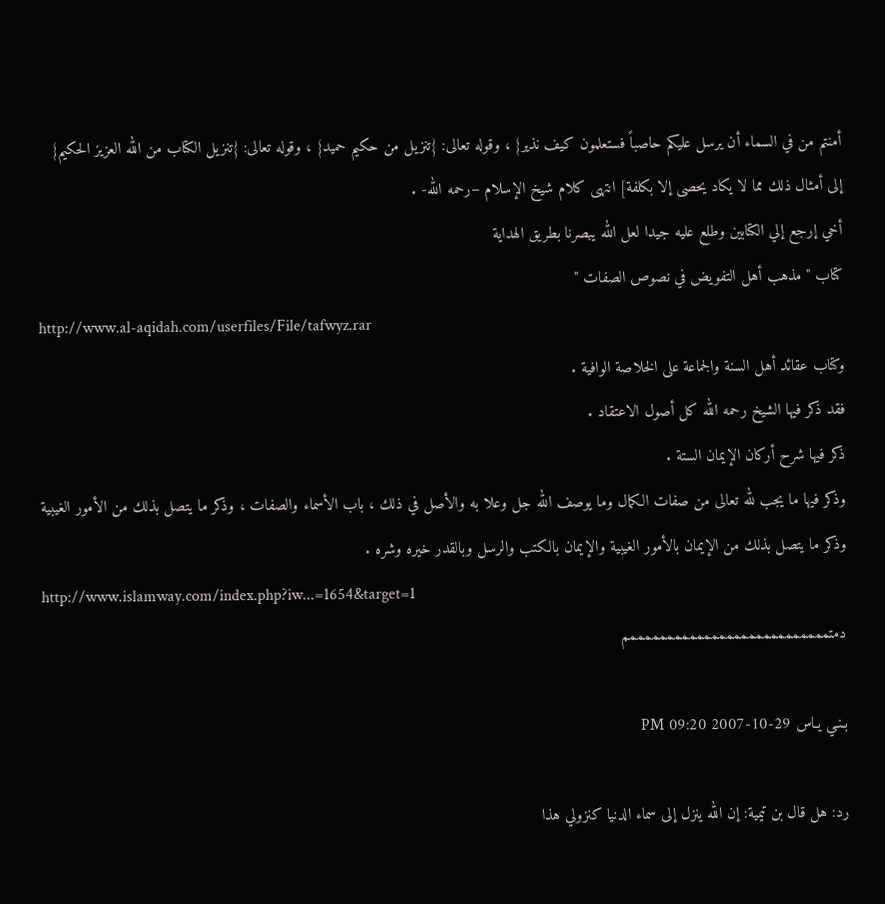أمنتم من في السماء أن يرسل عليكم حاصباً فستعلمون كيف نذير} ، وقوله تعالى: {تنزيل من حكيم حميد} ، وقوله تعالى: {تنزيل الكتاب من الله العزيز الحكيم} إلى أمثال ذلك مما لا يكاد يحصى إلا بكلفة] انتهى كلام شيخ الإسلام –رحمه الله- .
أخي إرجع إلي الكتابين وطلع عليه جيدا لعل الله يبصرنا بطريق الهداية
كتاب " مذهب أهل التفويض في نصوص الصفات "
http://www.al-aqidah.com/userfiles/File/tafwyz.rar
وكتاب عقائد أهل السنة والجماعة على الخلاصة الوافية .
فقد ذكر فيها الشيخ رحمه الله كل أصول الاعتقاد .
ذكر فيها شرح أركان الإيمان الستة .
وذكر فيها ما يجب لله تعالى من صفات الكمال وما يوصف الله جل وعلا به والأصل في ذلك ، باب الأسماء والصفات ، وذكر ما يتصل بذلك من الأمور الغيبية وذكر ما يتصل بذلك من الإيمان بالأمور الغيبية والإيمان بالكتب والرسل وبالقدر خيره وشره .
http://www.islamway.com/index.php?iw...=1654&target=1
دمتمممممممممممممممممممممممممممم

بـنـي يـاس 29-10-2007 09:20 PM

رد: هل قال بن تيمية: إن الله ينزل إلى سماء الدنيا كنزولي هذا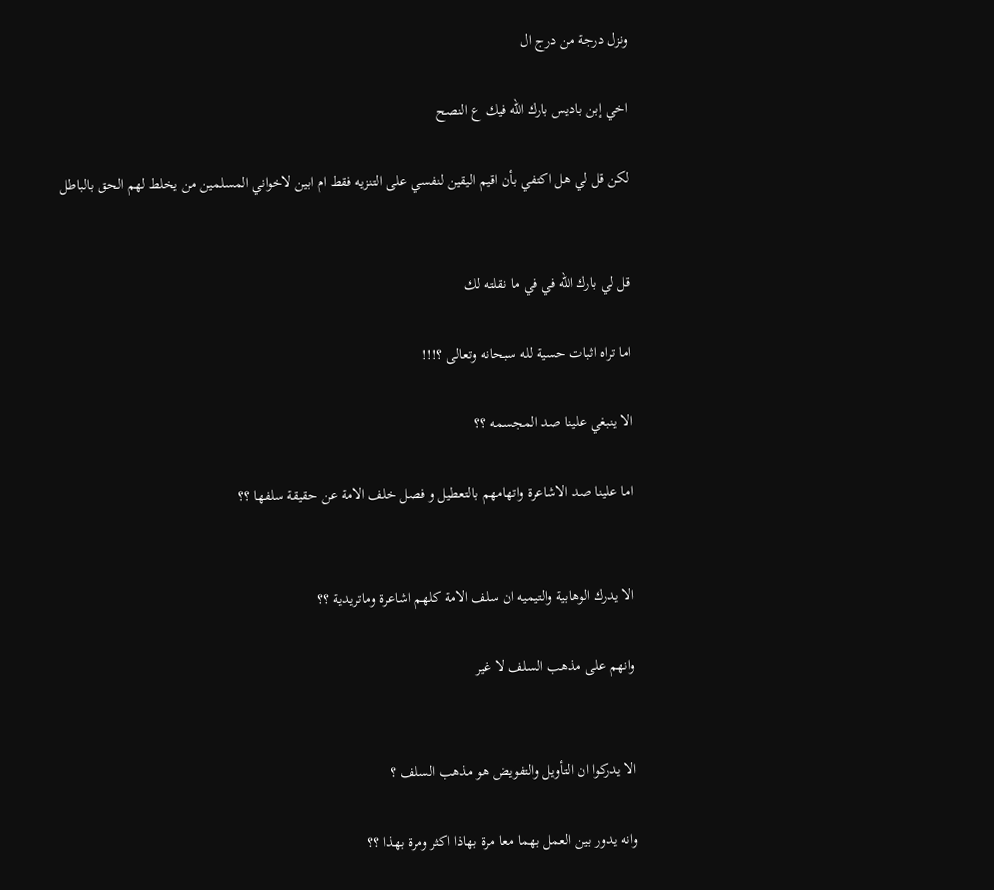ونزل درجة من درج ال

اخي إبن باديس بارك الله فيك ع النصح

لكن قل لي هل اكتفي بأن اقيم اليقين لنفسي على التنزيه فقط ام ابين لاخواني المسلمين من يخلط لهم الحق بالباطل


قل لي بارك الله في في ما نقلته لك

اما تراه اثبات حسية لله سبحانه وتعالى ؟!!!

الا ينبغي علينا صد المجسمه ؟؟

اما علينا صد الاشاعرة واتهامهم بالتعطيل و فصل خلف الامة عن حقيقة سلفها ؟؟


الا يدرك الوهابية والتيميه ان سلف الامة كلهم اشاعرة وماتريدية ؟؟

وانهم على مذهب السلف لا غير


الا يدركوا ان التأويل والتفويض هو مذهب السلف ؟

وانه يدور بين العمل بهما معا مرة بهاذا اكثر ومرة بهذا ؟؟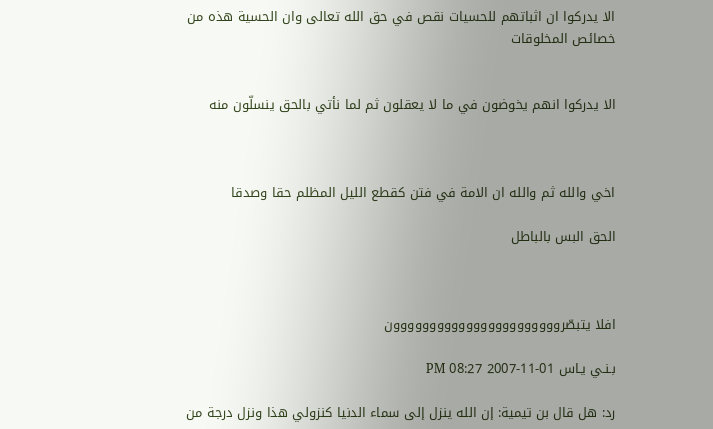الا يدركوا ان اثباتهم للحسيات نقص في حق الله تعالى وان الحسية هذه من خصائص المخلوقات


الا يدركوا انهم يخوضون في ما لا يعقلون ثم لما نأتي بالحق ينسلّون منه



اخي والله ثم والله ان الامة في فتن كقطع الليل المظلم حقا وصدقا

الحق البس بالباطل



افلا يتبصّرووووووووووووووووووووووون

بـنـي يـاس 01-11-2007 08:27 PM

رد: هل قال بن تيمية: إن الله ينزل إلى سماء الدنيا كنزولي هذا ونزل درجة من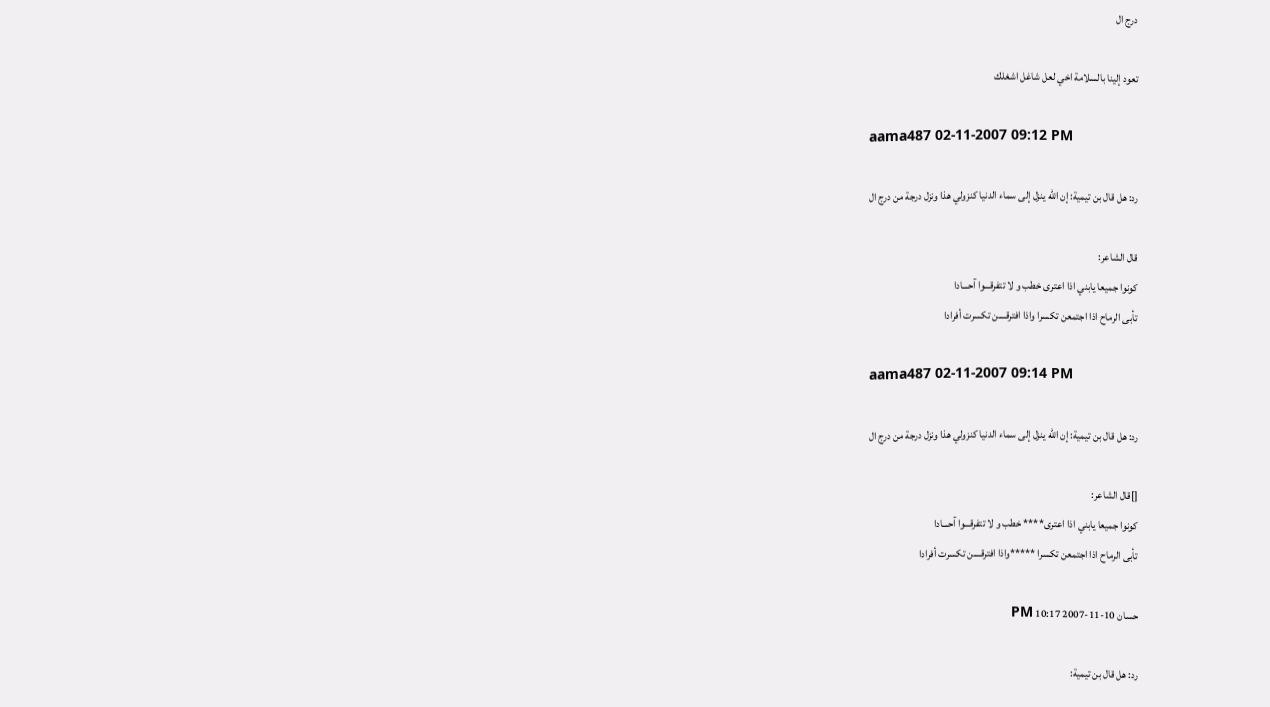درج ال

تعود إلينا بالسلامة اخي لعل شاغل اشغلك

aama487 02-11-2007 09:12 PM

رد: هل قال بن تيمية: إن الله ينزل إلى سماء الدنيا كنزولي هذا ونزل درجة من درج ال

قال الشاعر:
كونوا جميعا يابني اذا اعترى خطب و لا تتفرقـــوا آحـــادا
تأبى الرماح اذا اجتمعن تكسرا واذا افترقــــن تكسرت أفرادا

aama487 02-11-2007 09:14 PM

رد: هل قال بن تيمية: إن الله ينزل إلى سماء الدنيا كنزولي هذا ونزل درجة من درج ال

[]قال الشاعر:
كونوا جميعا يابني اذا اعترى**** خطب و لا تتفرقـــوا آحـــادا
تأبى الرماح اذا اجتمعن تكسرا *****واذا افترقــــن تكسرت أفرادا

حسان 10-11-2007 10:17 PM

رد: هل قال بن تيمية: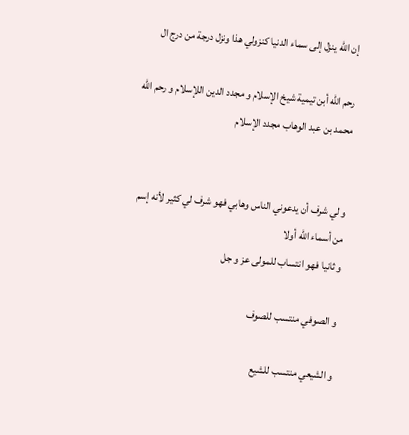إن الله ينزل إلى سماء الدنيا كنزولي هذا ونزل درجة من درج ال

رحم الله أبن تيمية شيخ الإسلام و مجدد الدين اللإسلام و رحم الله محمد بن عبد الوهاب مجدد الإسلام


و لي شرف أن يدعوني الناس وهابي فهو شرف لي كثير لأنه إسم من أسماء الله أولا
و ثانيا فهو انتساب للمولى عز و جل

و الصوفي منتسب للصوف

و الشيعي منتسب للشيع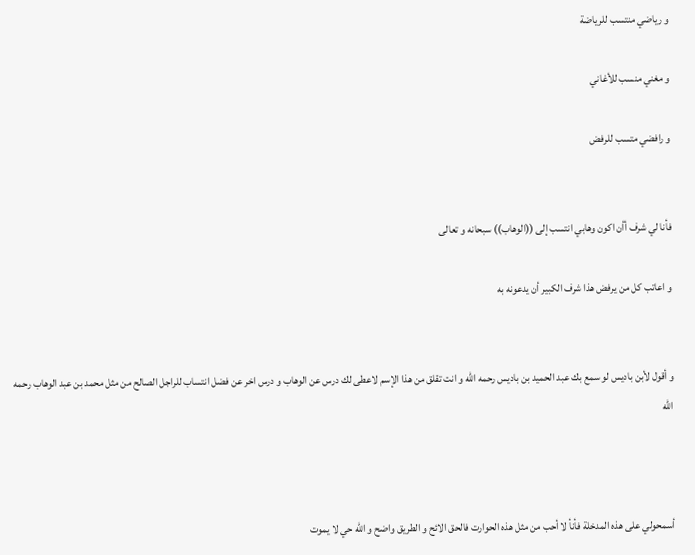و رياضي منتسب للرياضة

و مغني منسب للأغاني

و رافضي متسب للرفض


فأنا لي شرف أأن اكون وهابي انتسب إلى ((الوهاب)) سبحانه و تعالى

و اعاتب كل من يرفض هذا شرف الكبير أن يدعونه به


و أقول لأبن باديس لو سمع بك عبد الحميد بن باديس رحمه الله و انت تقلق من هذا الإسم لاعطى لك درس عن الوهاب و درس اخر عن فضل انتساب للراجل الصالح من مثل محمد بن عبد الوهاب رحمه الله



أسمحولي على هذه المدخلة فأنأ لا أحب من مثل هذه الحوارت فالحق الائح و الطريق واضح و الله حي لا يموت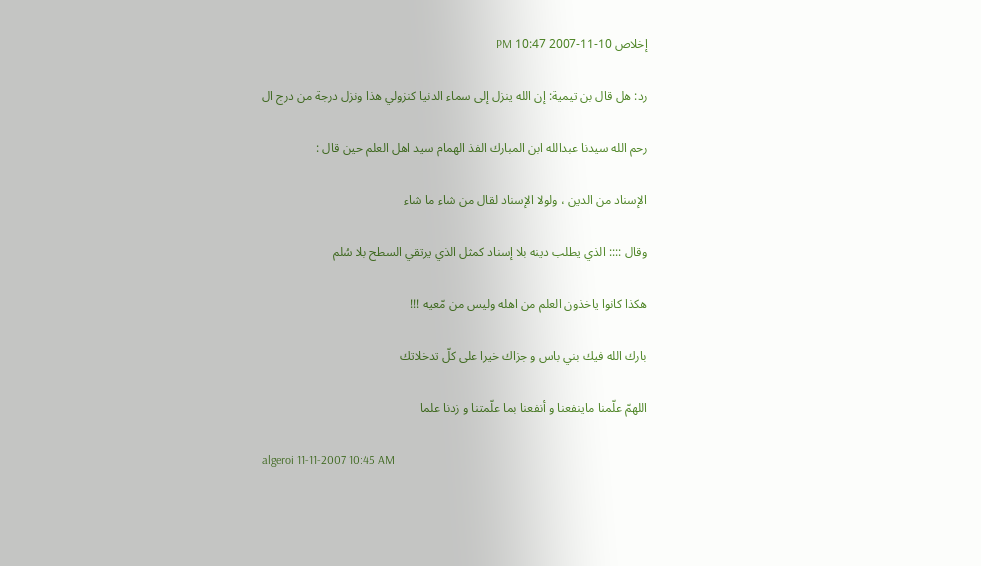إخلاص 10-11-2007 10:47 PM

رد: هل قال بن تيمية: إن الله ينزل إلى سماء الدنيا كنزولي هذا ونزل درجة من درج ال

رحم الله سيدنا عبدالله ابن المبارك الفذ الهمام سيد اهل العلم حين قال :

الإسناد من الدين ، ولولا الإسناد لقال من شاء ما شاء

وقال :::: الذي يطلب دينه بلا إسناد كمثل الذي يرتقي السطح بلا سُلم

هكذا كانوا ياخذون العلم من اهله وليس من مّعيه !!!

بارك الله فيك بني باس و جزاك خيرا على كلّ تدخلاتك

اللهمّ علّمنا ماينفعنا و أنفعنا بما علّمتنا و زدنا علما

algeroi 11-11-2007 10:45 AM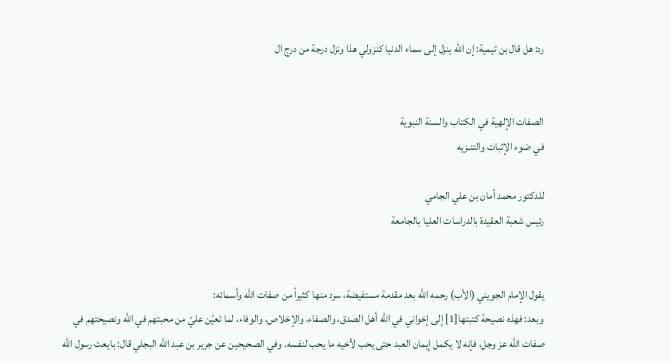رد: هل قال بن تيمية: إن الله ينزل إلى سماء الدنيا كنزولي هذا ونزل درجة من درج ال


الصفات الإلهية في الكتاب والسنة النبوية
في ضوء الإثبات والتنـزيه

للدكتور محمد أمان بن علي الجامي
رئيس شعبة العقيدة بالدراسات العليا بالجامعة


يقول الإمام الجويني (الأب) رحمه الله بعد مقدمة مستفيضة، سرد منها كثيراً من صفات الله وأسمائه:
وبعد: فهذه نصيحة كتبتها[1] إلى إخواني في الله أهل الصدق، والصفاء، والإخلاص، والوفاء، لما تعيّن عليّ من محبتهم في الله ونصيحتهم في صفات الله عز وجل، فإنه لا يكمل إيمان العبد حتى يحب لأخيه ما يحب لنفسه. وفي الصحيحين عن جرير بن عبد الله البجلي قال: بايعت رسول الله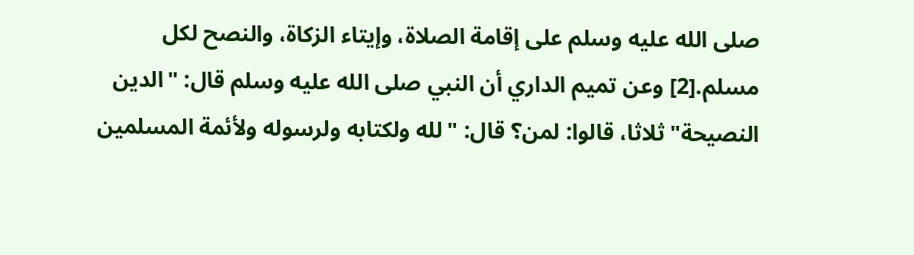صلى الله عليه وسلم على إقامة الصلاة، وإيتاء الزكاة، والنصح لكل مسلم.[2] وعن تميم الداري أن النبي صلى الله عليه وسلم قال: "الدين النصيحة"ثلاثا، قالوا: لمن؟ قال: "لله ولكتابه ولرسوله ولأئمة المسلمين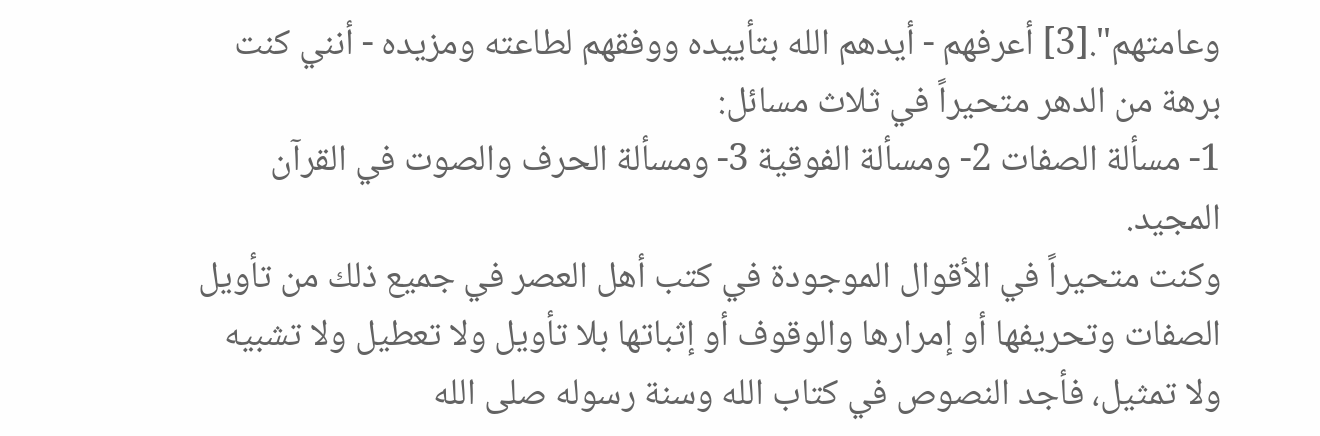وعامتهم".[3] أعرفهم - أيدهم الله بتأييده ووفقهم لطاعته ومزيده - أنني كنت برهة من الدهر متحيراً في ثلاث مسائل:
1- مسألة الصفات 2- ومسألة الفوقية 3- ومسألة الحرف والصوت في القرآن المجيد.
وكنت متحيراً في الأقوال الموجودة في كتب أهل العصر في جميع ذلك من تأويل الصفات وتحريفها أو إمرارها والوقوف أو إثباتها بلا تأويل ولا تعطيل ولا تشبيه ولا تمثيل، فأجد النصوص في كتاب الله وسنة رسوله صلى الله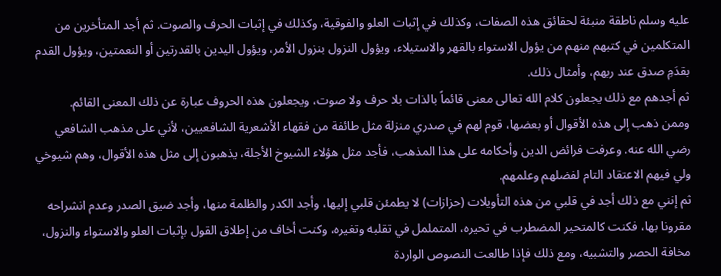عليه وسلم ناطقة منبئة لحقائق هذه الصفات، وكذلك في إثبات العلو والفوقية، وكذلك في إثبات الحرف والصوت. ثم أجد المتأخرين من المتكلمين في كتبهم منهم من يؤول الاستواء بالقهر والاستيلاء، ويؤول النزول بنزول الأمر، ويؤول اليدين بالقدرتين أو النعمتين، ويؤول القدم بقدَمِ صدق عند ربهم، وأمثال ذلك.
ثم أجدهم مع ذلك يجعلون كلام الله تعالى معنى قائماً بالذات بلا حرف ولا صوت، ويجعلون هذه الحروف عبارة عن ذلك المعنى القائم.
وممن ذهب إلى هذه الأقوال أو بعضها، قوم لهم في صدري منزلة مثل طائفة من فقهاء الأشعرية الشافعيين، لأني على مذهب الشافعي رضي الله عنه. وعرفت فرائض الدين وأحكامه على هذا المذهب، فأجد مثل هؤلاء الشيوخ الأجلة، يذهبون إلى مثل هذه الأقوال، وهم شيوخي ولي فيهم الاعتقاد التام لفضلهم وعلمهم.
ثم إنني مع ذلك أجد في قلبي من هذه التأويلات (حزازات) لا يطمئن قلبي إليها، وأجد الكدر والظلمة منها، وأجد ضيق الصدر وعدم انشراحه مقرونا بها، فكنت كالمتحير المضطرب في تحيره، المتململ في تقلبه وتغيره، وكنت أخاف من إطلاق القول بإثبات العلو والاستواء والنزول، مخافة الحصر والتشبيه، ومع ذلك فإذا طالعت النصوص الواردة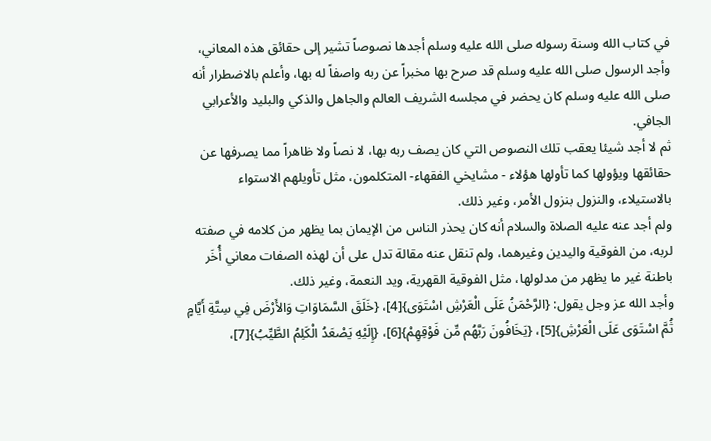في كتاب الله وسنة رسوله صلى الله عليه وسلم أجدها نصوصاً تشير إلى حقائق هذه المعاني، وأجد الرسول صلى الله عليه وسلم قد صرح بها مخبراً عن ربه واصفاً له بها، وأعلم بالاضطرار أنه صلى الله عليه وسلم كان يحضر في مجلسه الشريف العالم والجاهل والذكي والبليد والأعرابي الجافي.
ثم لا أجد شيئا يعقب تلك النصوص التي كان يصف ربه بها، لا نصاً ولا ظاهراً مما يصرفها عن حقائقها ويؤولها كما تأولها هؤلاء - مشايخي الفقهاء- المتكلمون، مثل تأويلهم الاستواء بالاستيلاء، والنزول بنزول الأمر، وغير ذلك.
ولم أجد عنه عليه الصلاة والسلام أنه كان يحذر الناس من الإيمان بما يظهر من كلامه في صفته لربه، من الفوقية واليدين وغيرهما، ولم تنقل عنه مقالة تدل على أن لهذه الصفات معاني أُخَر باطنة غير ما يظهر من مدلولها، مثل الفوقية القهرية، ويد النعمة، وغير ذلك.
وأجد الله عز وجل يقول: {الرَّحْمَنُ عَلَى الْعَرْشِ اسْتَوَى}[4]، {خَلَقَ السَّمَاوَاتِ وَالأَرْضَ فِي سِتَّةِ أَيَّامٍ ثُمَّ اسْتَوَى عَلَى الْعَرْشِ}[5]، {يَخَافُونَ رَبَّهُم مِّن فَوْقِهِمْ}[6]، {إِلَيْهِ يَصْعَدُ الْكَلِمُ الطَّيِّبُ}[7]،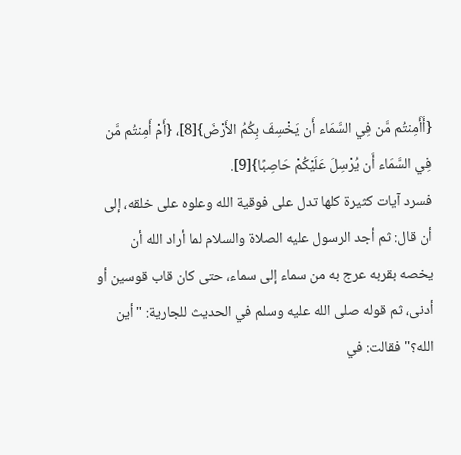{أَأَمِنتُم مَّن فِي السَّمَاء أَن يَخْسِفَ بِكُمُ الأَرْضَ}[8]، {أَمْ أَمِنتُم مَّن فِي السَّمَاء أَن يُرْسِلَ عَلَيْكُمْ حَاصِبًا}[9].
فسرد آيات كثيرة كلها تدل على فوقية الله وعلوه على خلقه، إلى أن قال: ثم أجد الرسول عليه الصلاة والسلام لما أراد الله أن يخصه بقربه عرج به من سماء إلى سماء، حتى كان قاب قوسين أو أدنى، ثم قوله صلى الله عليه وسلم في الحديث للجارية: "أين الله؟" فقالت: في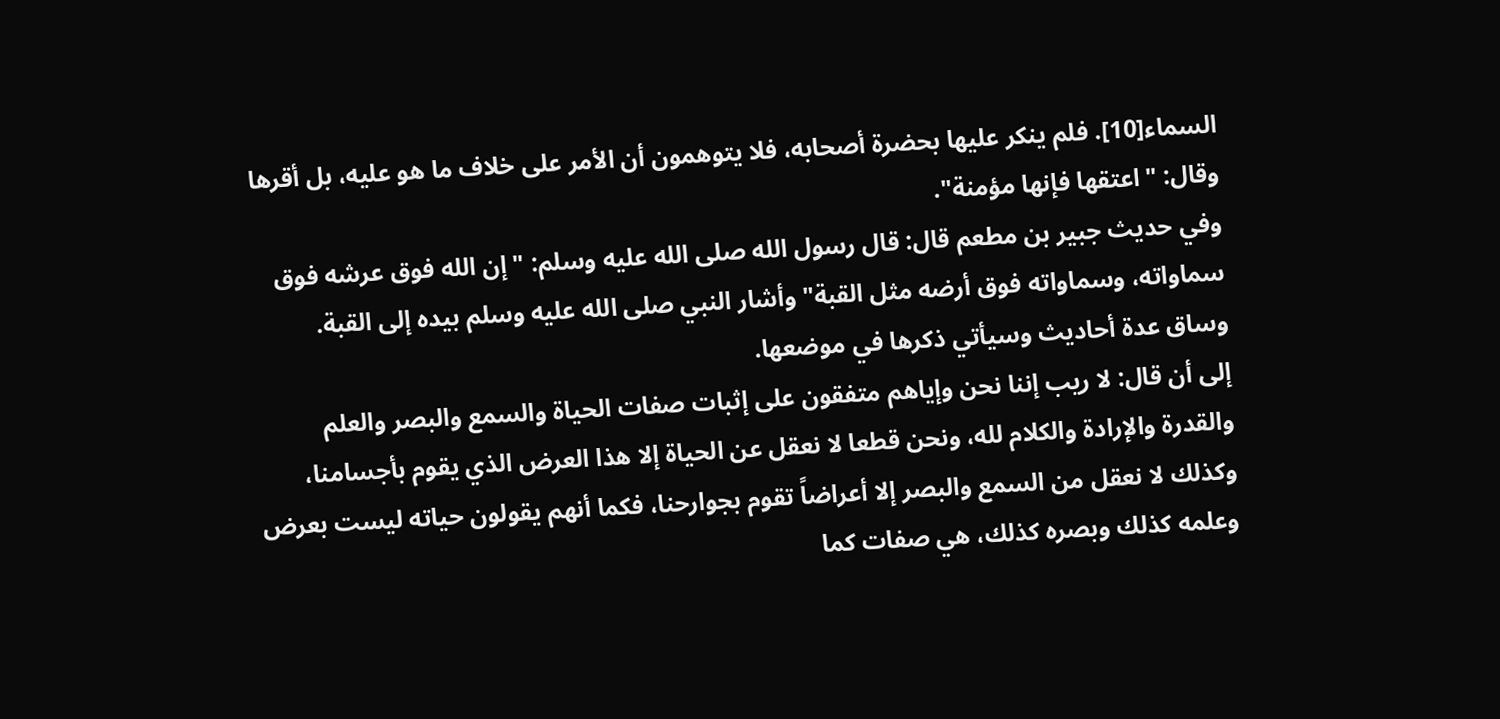السماء[10]. فلم ينكر عليها بحضرة أصحابه، فلا يتوهمون أن الأمر على خلاف ما هو عليه، بل أقرها وقال: "اعتقها فإنها مؤمنة".
وفي حديث جبير بن مطعم قال: قال رسول الله صلى الله عليه وسلم: "إن الله فوق عرشه فوق سماواته، وسماواته فوق أرضه مثل القبة" وأشار النبي صلى الله عليه وسلم بيده إلى القبة.
وساق عدة أحاديث وسيأتي ذكرها في موضعها.
إلى أن قال: لا ريب إننا نحن وإياهم متفقون على إثبات صفات الحياة والسمع والبصر والعلم والقدرة والإرادة والكلام لله، ونحن قطعا لا نعقل عن الحياة إلا هذا العرض الذي يقوم بأجسامنا، وكذلك لا نعقل من السمع والبصر إلا أعراضاً تقوم بجوارحنا، فكما أنهم يقولون حياته ليست بعرض وعلمه كذلك وبصره كذلك، هي صفات كما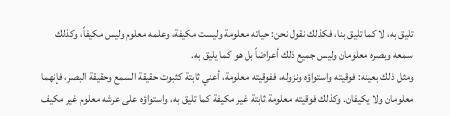تليق به، لا كما تليق بنا، فكذلك نقول نحن: حياته معلومة وليست مكيفة، وعلمه معلوم وليس مكيفاً، وكذلك سمعه وبصره معلومان وليس جميع ذلك أعراضاً بل هو كما يليق به.
ومثل ذلك بعينه: فوقيته واستواؤه ونزوله، ففوقيته معلومة، أعني ثابتة كثبوت حقيقة السمع وحقيقة البصر، فإنهما معلومان ولا يكيفان. وكذلك فوقيته معلومة ثابتة غير مكيفة كما تليق به، واستواؤه على عرشه معلوم غير مكيف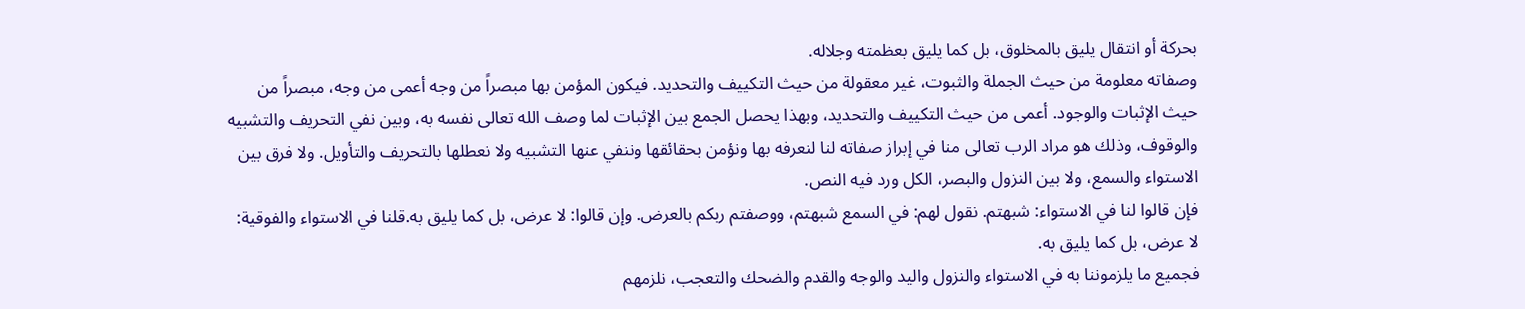بحركة أو انتقال يليق بالمخلوق، بل كما يليق بعظمته وجلاله.
وصفاته معلومة من حيث الجملة والثبوت، غير معقولة من حيث التكييف والتحديد. فيكون المؤمن بها مبصراً من وجه أعمى من وجه، مبصراً من حيث الإثبات والوجود. أعمى من حيث التكييف والتحديد، وبهذا يحصل الجمع بين الإثبات لما وصف الله تعالى نفسه به، وبين نفي التحريف والتشبيه والوقوف، وذلك هو مراد الرب تعالى منا في إبراز صفاته لنا لنعرفه بها ونؤمن بحقائقها وننفي عنها التشبيه ولا نعطلها بالتحريف والتأويل. ولا فرق بين الاستواء والسمع، ولا بين النزول والبصر، الكل ورد فيه النص.
فإن قالوا لنا في الاستواء: شبهتم. نقول لهم: في السمع شبهتم، ووصفتم ربكم بالعرض. وإن قالوا: لا عرض، بل كما يليق به.قلنا في الاستواء والفوقية: لا عرض، بل كما يليق به.
فجميع ما يلزموننا به في الاستواء والنزول واليد والوجه والقدم والضحك والتعجب، نلزمهم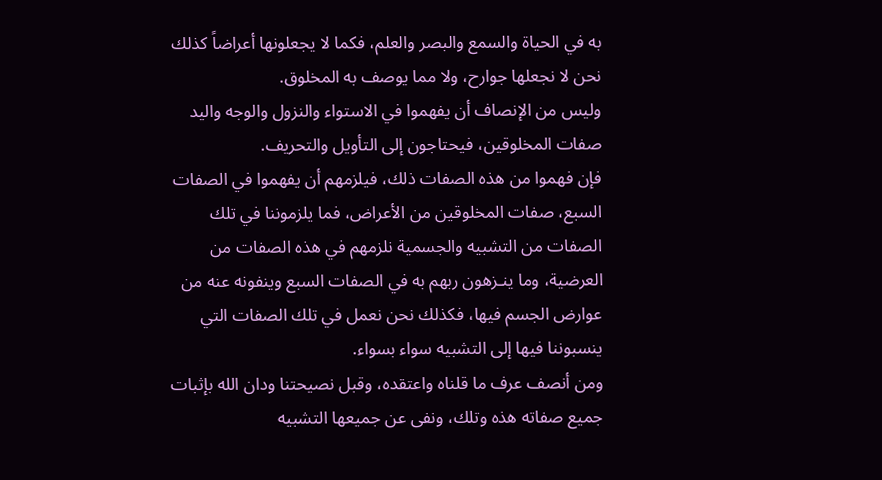به في الحياة والسمع والبصر والعلم، فكما لا يجعلونها أعراضاً كذلك نحن لا نجعلها جوارح، ولا مما يوصف به المخلوق.
وليس من الإنصاف أن يفهموا في الاستواء والنزول والوجه واليد صفات المخلوقين، فيحتاجون إلى التأويل والتحريف.
فإن فهموا من هذه الصفات ذلك، فيلزمهم أن يفهموا في الصفات السبع، صفات المخلوقين من الأعراض، فما يلزموننا في تلك الصفات من التشبيه والجسمية نلزمهم في هذه الصفات من العرضية، وما ينـزهون ربهم به في الصفات السبع وينفونه عنه من عوارض الجسم فيها، فكذلك نحن نعمل في تلك الصفات التي ينسبوننا فيها إلى التشبيه سواء بسواء.
ومن أنصف عرف ما قلناه واعتقده، وقبل نصيحتنا ودان الله بإثبات جميع صفاته هذه وتلك، ونفى عن جميعها التشبيه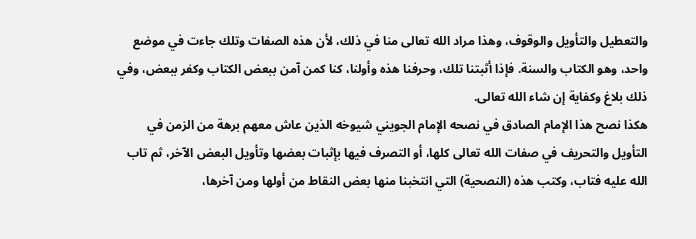والتعطيل والتأويل والوقوف، وهذا مراد الله تعالى منا في ذلك، لأن هذه الصفات وتلك جاءت في موضع واحد، وهو الكتاب والسنة. فإذا أثبتنا تلك، وحرفنا هذه وأولنا، كنا كمن آمن ببعض الكتاب وكفر ببعض، وفي ذلك بلاغ وكفاية إن شاء الله تعالى.
هكذا نصح هذا الإمام الصادق في نصحه الإمام الجويني شيوخه الذين عاش معهم برهة من الزمن في التأويل والتحريف في صفات الله تعالى كلها، أو التصرف فيها بإثبات بعضها وتأويل البعض الآخر، ثم تاب الله عليه فتاب، وكتب هذه (النصحية) التي انتخبنا منها بعض النقاط من أولها ومن آخرها،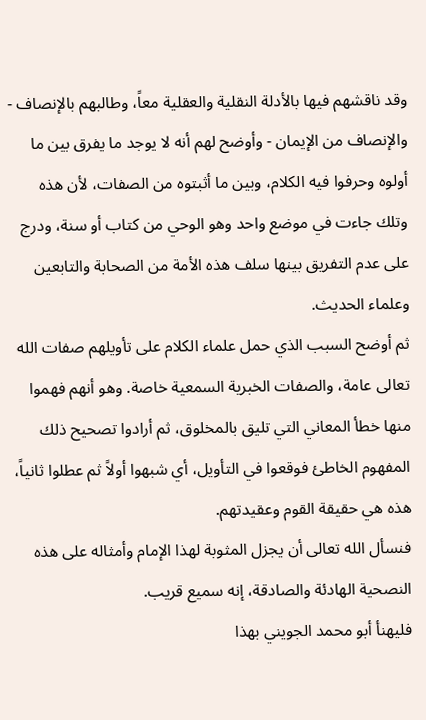وقد ناقشهم فيها بالأدلة النقلية والعقلية معاً، وطالبهم بالإنصاف - والإنصاف من الإيمان - وأوضح لهم أنه لا يوجد ما يفرق بين ما أولوه وحرفوا فيه الكلام، وبين ما أثبتوه من الصفات، لأن هذه وتلك جاءت في موضع واحد وهو الوحي من كتاب أو سنة، ودرج على عدم التفريق بينها سلف هذه الأمة من الصحابة والتابعين وعلماء الحديث.
ثم أوضح السبب الذي حمل علماء الكلام على تأويلهم صفات الله تعالى عامة، والصفات الخبرية السمعية خاصة. وهو أنهم فهموا منها خطأ المعاني التي تليق بالمخلوق، ثم أرادوا تصحيح ذلك المفهوم الخاطئ فوقعوا في التأويل، أي شبهوا أولاً ثم عطلوا ثانياً، هذه هي حقيقة القوم وعقيدتهم.
فنسأل الله تعالى أن يجزل المثوبة لهذا الإمام وأمثاله على هذه النصحية الهادئة والصادقة، إنه سميع قريب.
فليهنأ أبو محمد الجويني بهذا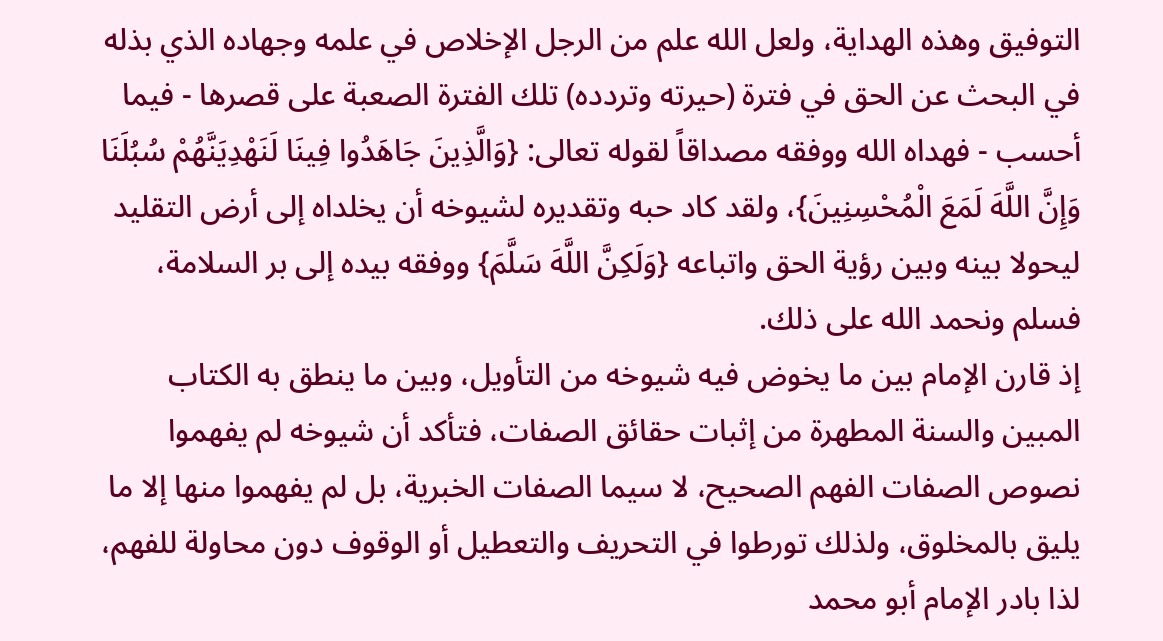التوفيق وهذه الهداية، ولعل الله علم من الرجل الإخلاص في علمه وجهاده الذي بذله في البحث عن الحق في فترة (حيرته وتردده) تلك الفترة الصعبة على قصرها - فيما أحسب - فهداه الله ووفقه مصداقاً لقوله تعالى: {وَالَّذِينَ جَاهَدُوا فِينَا لَنَهْدِيَنَّهُمْ سُبُلَنَا وَإِنَّ اللَّهَ لَمَعَ الْمُحْسِنِينَ}، ولقد كاد حبه وتقديره لشيوخه أن يخلداه إلى أرض التقليد ليحولا بينه وبين رؤية الحق واتباعه {وَلَكِنَّ اللَّهَ سَلَّمَ} ووفقه بيده إلى بر السلامة، فسلم ونحمد الله على ذلك.
إذ قارن الإمام بين ما يخوض فيه شيوخه من التأويل، وبين ما ينطق به الكتاب المبين والسنة المطهرة من إثبات حقائق الصفات، فتأكد أن شيوخه لم يفهموا نصوص الصفات الفهم الصحيح، لا سيما الصفات الخبرية، بل لم يفهموا منها إلا ما يليق بالمخلوق، ولذلك تورطوا في التحريف والتعطيل أو الوقوف دون محاولة للفهم، لذا بادر الإمام أبو محمد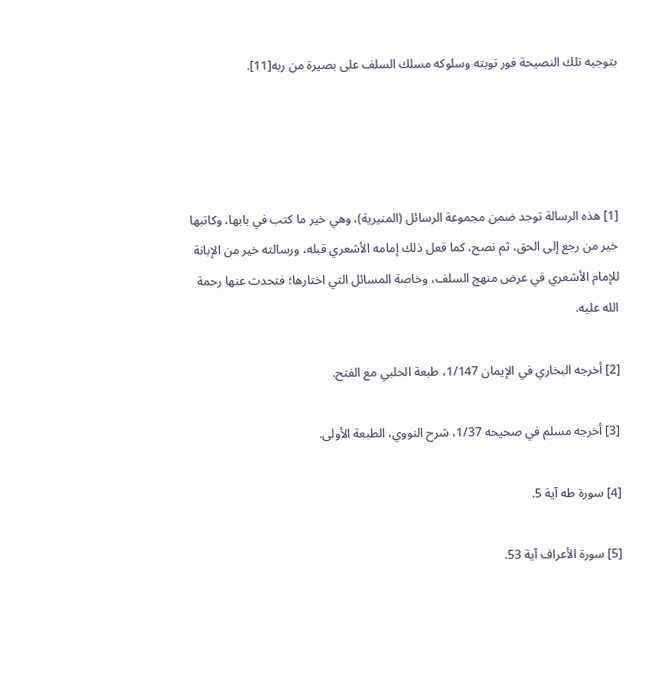بتوجيه تلك النصيحة فور توبته وسلوكه مسلك السلف على بصيرة من ربه[11].




[1] هذه الرسالة توجد ضمن مجموعة الرسائل (المنيرية)، وهي خير ما كتب في بابها، وكاتبها خير من رجع إلى الحق، ثم نصح، كما فعل ذلك إمامه الأشعري قبله، ورسالته خير من الإبانة للإمام الأشعري في عرض منهج السلف، وخاصة المسائل التي اختارها؛ فتحدث عنها رحمة الله عليه.

[2] أخرجه البخاري في الإيمان 1/147، طبعة الحلبي مع الفتح.

[3] أخرجه مسلم في صحيحه 1/37، شرح النووي، الطبعة الأولى.

[4] سورة طه آية 5.

[5] سورة الأعراف آية 53.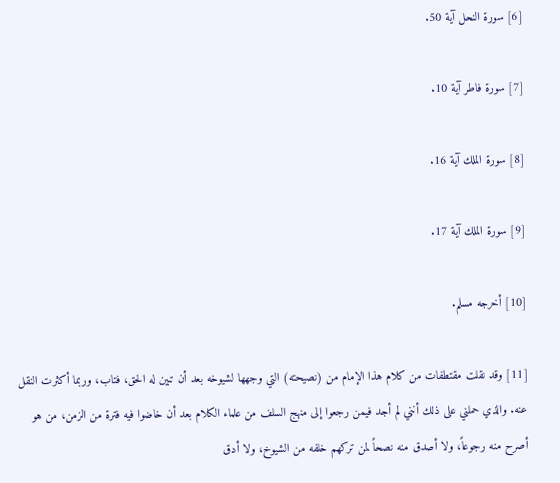[6] سورة النحل آية 50.

[7] سورة فاطر آية 10.

[8] سورة الملك آية 16.

[9] سورة الملك آية 17.

[10] أخرجه مسلم.

[11] وقد نقلت مقتطفات من كلام هذا الإمام من (نصيحته) التي وجهها لشيوخه بعد أن تبين له الحق، فتاب، وربما أكثرت النقل عنه. والذي حملني على ذلك أنني لم أجد فيمن رجعوا إلى منهج السلف من علماء الكلام بعد أن خاضوا فيه فترة من الزمن، من هو أصرح منه رجوعاً، ولا أصدق منه نصحاً لمن تركهم خلفه من الشيوخ، ولا أدق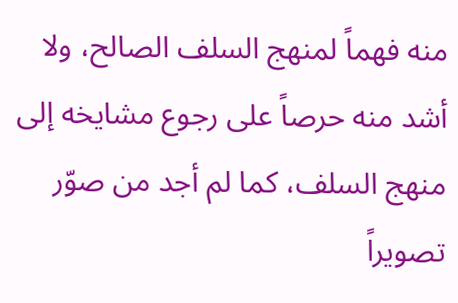منه فهماً لمنهج السلف الصالح، ولا أشد منه حرصاً على رجوع مشايخه إلى منهج السلف، كما لم أجد من صوّر تصويراً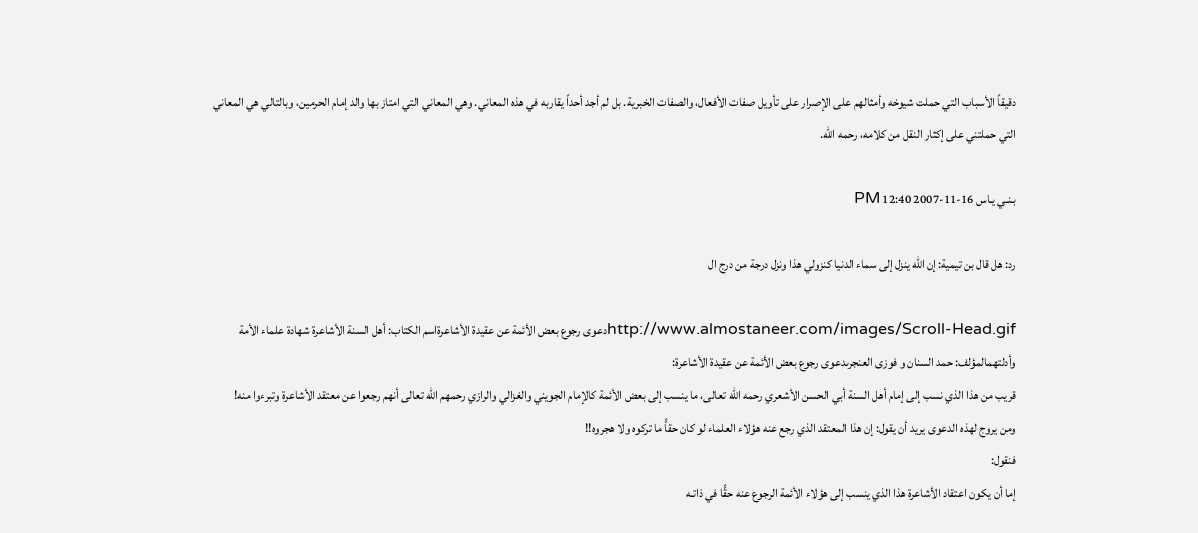دقيقاً الأسباب التي حملت شيوخه وأمثالهم على الإصرار على تأويل صفات الأفعال، والصفات الخبرية. بل لم أجد أحداً يقاربه في هذه المعاني. وهي المعاني التي امتاز بها والد إمام الحرمين، وبالتالي هي المعاني التي حملتني على إكثار النقل من كلامه، رحمه الله.

بـنـي يـاس 16-11-2007 12:40 PM

رد: هل قال بن تيمية: إن الله ينزل إلى سماء الدنيا كنزولي هذا ونزل درجة من درج ال

http://www.almostaneer.com/images/Scroll-Head.gifدعوى رجوع بعض الأئمة عن عقيدة الأشاعرةاسم الكتاب: أهل السنة الأشاعرة شهادة علماء الأمة وأدلتهمالمؤلف: حمد السنان و فوزى العنجرىدعوى رجوع بعض الأئمة عن عقيدة الأشاعرة:
قريب من هذا الذي نسب إلى إمام أهل السنة أبي الحسن الأشعري رحمه الله تعالى، ما ينسب إلى بعض الأئمة كالإمام الجويني والغزالي والرازي رحمهم الله تعالى أنهم رجعوا عن معتقد الأشاعرة وتبرءوا منه!
ومن يروج لهذه الدعوى يريد أن يقول: إن هذا المعتقد الذي رجع عنه هؤلاء العلماء لو كان حقاًّ ما تركوه ولا هجروه!!
فنقول:
إما أن يكون اعتقاد الأشاعرة هذا الذي ينسب إلى هؤلاء الأئمة الرجوع عنه حقًّا في ذاتـه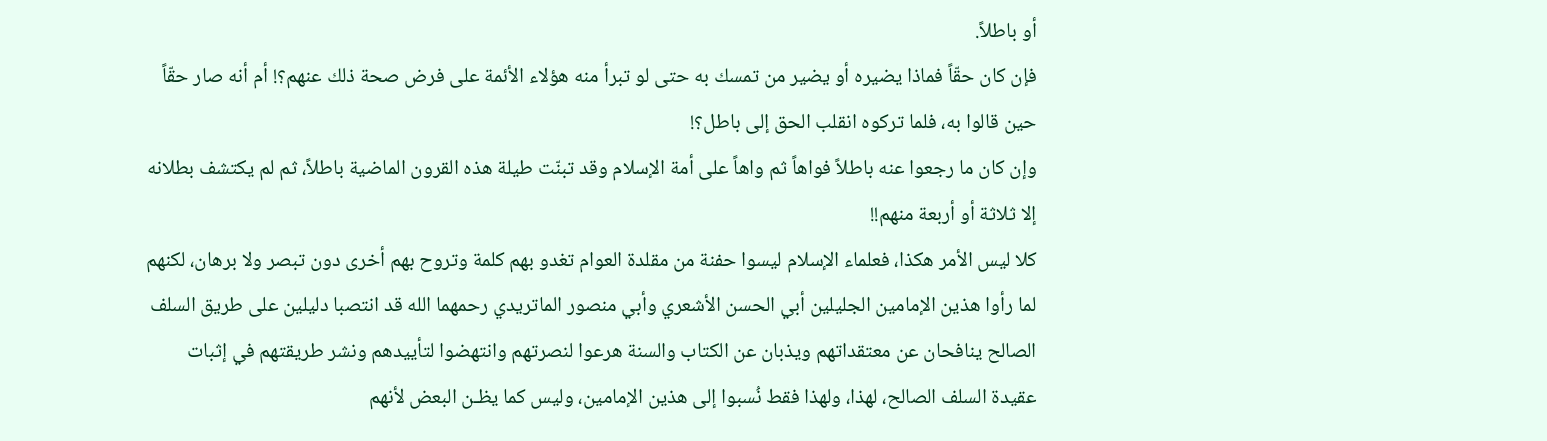أو باطلاً.
فإن كان حقّاً فماذا يضيره أو يضير من تمسك به حتى لو تبرأ منه هؤلاء الأئمة على فرض صحة ذلك عنهم؟! أم أنه صار حقّاً حين قالوا به، فلما تركوه انقلب الحق إلى باطل؟!
وإن كان ما رجعوا عنه باطلاً فواهاً ثم واهاً على أمة الإسلام وقد تبنّت طيلة هذه القرون الماضية باطلاً، ثم لم يكتشف بطلانه إلا ثلاثة أو أربعة منهم!!
كلا ليس الأمر هكذا، فعلماء الإسلام ليسوا حفنة من مقلدة العوام تغدو بهم كلمة وتروح بهم أخرى دون تبصر ولا برهان، لكنهم لما رأوا هذين الإمامين الجليلين أبي الحسن الأشعري وأبي منصور الماتريدي رحمهما الله قد انتصبا دليلين على طريق السلف الصالح ينافحان عن معتقداتهم ويذبان عن الكتاب والسنة هرعوا لنصرتهم وانتهضوا لتأييدهم ونشر طريقتهم في إثبات عقيدة السلف الصالح، لهذا، ولهذا فقط نُسبوا إلى هذين الإمامين، وليس كما يظـن البعض لأنهم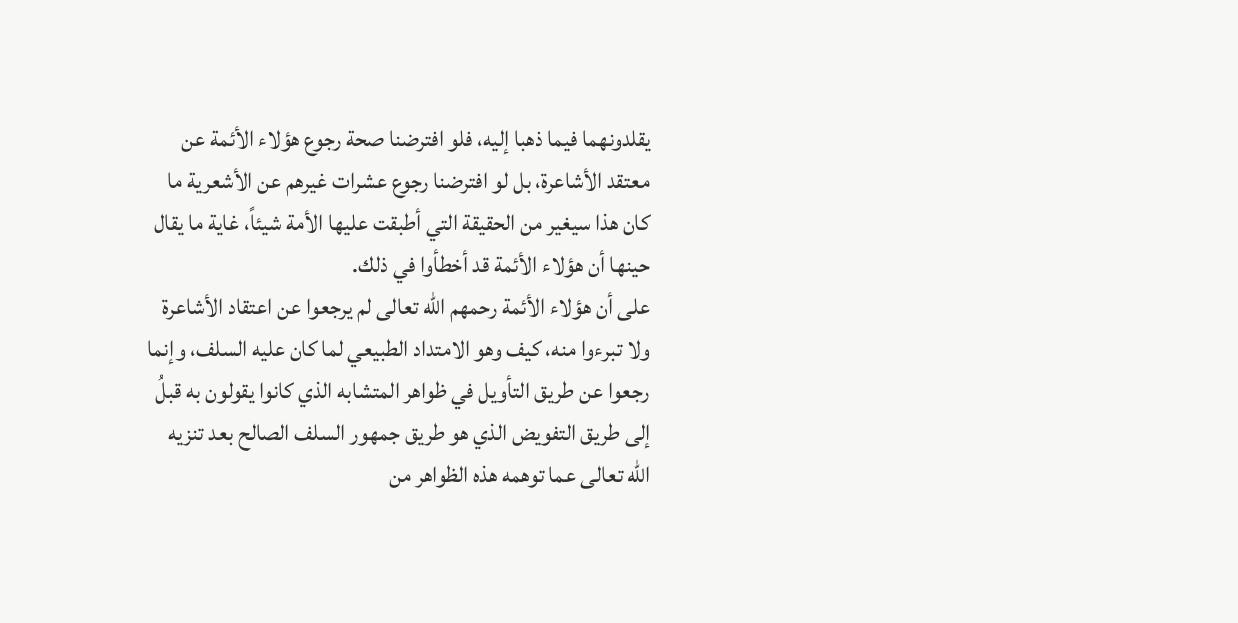يقلدونهما فيما ذهبا إليه، فلو افترضنا صحة رجوع هؤلاء الأئمة عن معتقد الأشاعرة، بل لو افترضنا رجوع عشرات غيرهم عن الأشعرية ما كان هذا سيغير من الحقيقة التي أطبقت عليها الأمة شيئاً، غاية ما يقال حينها أن هؤلاء الأئمة قد أخطأوا في ذلك.
على أن هؤلاء الأئمة رحمهم الله تعالى لم يرجعوا عن اعتقاد الأشاعرة ولا تبرءوا منه، كيف وهو الامتداد الطبيعي لما كان عليه السلف، وإنما رجعوا عن طريق التأويل في ظواهر المتشابه الذي كانوا يقولون به قبلُ إلى طريق التفويض الذي هو طريق جمهور السلف الصالح بعد تنزيه الله تعالى عما توهمه هذه الظواهر من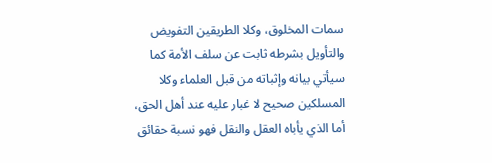سمات المخلوق، وكلا الطريقين التفويض والتأويل بشرطه ثابت عن سلف الأمة كما سيأتي بيانه وإثباته من قبل العلماء وكلا المسلكين صحيح لا غبار عليه عند أهل الحق، أما الذي يأباه العقل والنقل فهو نسبة حقائق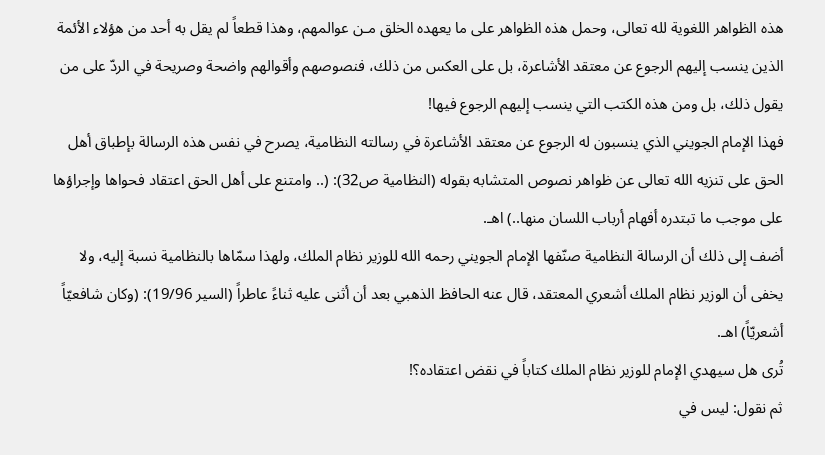هذه الظواهر اللغوية لله تعالى، وحمل هذه الظواهر على ما يعهده الخلق مـن عوالمهم، وهذا قطعاً لم يقل به أحد من هؤلاء الأئمة الذين ينسب إليهم الرجوع عن معتقد الأشاعرة، بل على العكس من ذلك، فنصوصهم وأقوالهم واضحة وصريحة في الردّ على من يقول ذلك، بل ومن هذه الكتب التي ينسب إليهم الرجوع فيها!
فهذا الإمام الجويني الذي ينسبون له الرجوع عن معتقد الأشاعرة في رسالته النظامية، يصرح في نفس هذه الرسالة بإطباق أهل الحق على تنزيه الله تعالى عن ظواهر نصوص المتشابه بقوله (النظامية ص32): (.. وامتنع على أهل الحق اعتقاد فحواها وإجراؤها على موجب ما تبتدره أفهام أرباب اللسان منها..) اهـ.
أضف إلى ذلك أن الرسالة النظامية صنّفها الإمام الجويني رحمه الله للوزير نظام الملك، ولهذا سمّاها بالنظامية نسبة إليه، ولا يخفى أن الوزير نظام الملك أشعري المعتقد، قال عنه الحافظ الذهبي بعد أن أثنى عليه ثناءً عاطراً (السير 19/96): (وكان شافعيّاً أشعريّاً) اهـ.
تُرى هل سيهدي الإمام للوزير نظام الملك كتاباً في نقض اعتقاده؟!
ثم نقول: ليس في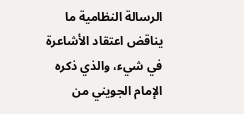الرسالة النظامية ما يناقض اعتقاد الأشاعرة في شيء، والذي ذكره الإمام الجويني من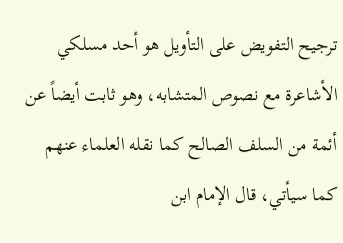ترجيح التفويض على التأويل هو أحد مسلكي الأشاعرة مع نصوص المتشابه، وهو ثابت أيضاً عن أئمة من السلف الصالح كما نقله العلماء عنهم كما سيأتي، قال الإمام ابن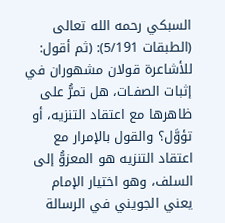السبكي رحمه الله تعالى (الطبقات 5/191): (ثم أقول: للأشاعرة قولان مشهوران في إثبات الصفـات، هل تمرُّ على ظاهرها مع اعتقاد التنزيه، أو تؤوَّل؟ والقول بالإمرار مع اعتقاد التنزيه هو المعزوُّ إلى السلف، وهو اختيار الإمام يعني الجويني في الرسالة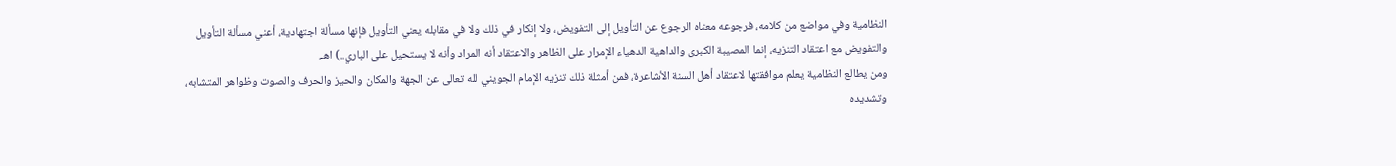النظامية وفي مواضع من كلامه، فرجوعه معناه الرجوع عن التأويل إلى التفويض، ولا إنكار في ذلك ولا في مقابله يعني التأويل فإنها مسألة اجتهادية، أعني مسألة التأويل والتفويض مع اعتقاد التنزيه، إنما المصيبة الكبرى والداهية الدهياء الإمرار على الظاهر والاعتقاد أنه المراد وأنه لا يستحيل على الباري..) اهـ.
ومن يطالع النظامية يعلم موافقتها لاعتقاد أهل السنة الأشاعرة، فمن أمثلة ذلك تنزيه الإمام الجويني لله تعالى عن الجهة والمكان والحيز والحرف والصوت وظواهر المتشابه، وتشديده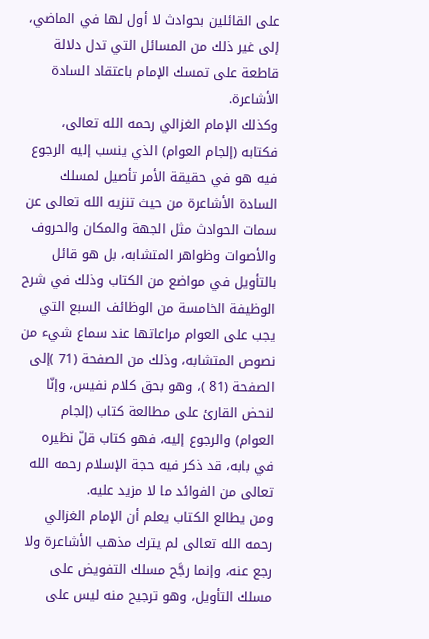على القائلين بحوادث لا أول لها في الماضي، إلى غير ذلك من المسائل التي تدل دلالة قاطعة على تمسك الإمام باعتقاد السادة الأشاعرة.
وكذلك الإمام الغزالي رحمه الله تعالى، فكتابه (إلجام العوام) الذي ينسب إليه الرجوع فيه هو في حقيقة الأمر تأصيل لمسلك السادة الأشاعرة من حيث تنزيه الله تعالى عن سمات الحوادث مثل الجهة والمكان والحروف والأصوات وظواهر المتشابه، بل هو قائل بالتأويل في مواضع من الكتاب وذلك في شرح الوظيفة الخامسة من الوظائف السبع التي يجب على العوام مراعاتها عند سماع شيء من نصوص المتشابه، وذلك من الصفحة (71 )إلى الصفحة (81 )، وهو بحق كلام نفيس، وإنّا لنحض القارئ على مطالعة كتاب (إلجام العوام) والرجوع إليه، فهو كتاب قلّ نظيره في بابه، قد ذكر فيه حجة الإسلام رحمه الله تعالى من الفوائد ما لا مزيد عليه.
ومن يطالع الكتاب يعلم أن الإمام الغزالي رحمه الله تعالى لم يترك مذهب الأشاعرة ولا رجع عنه، وإنما رجَّح مسلك التفويض على مسلك التأويل، وهو ترجيح منه ليس على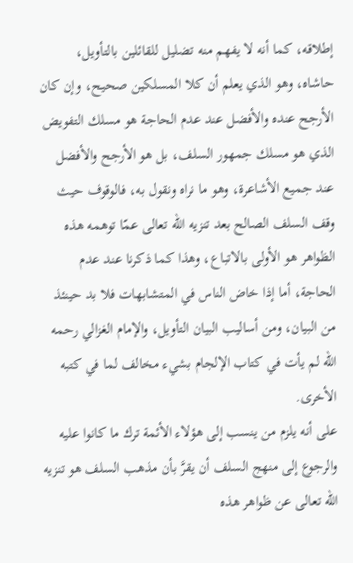إطلاقه، كما أنه لا يفهم منه تضليل للقائلين بالتأويل، حاشاه، وهو الذي يعلم أن كلا المسلكين صحيح، وإن كان الأرجح عنده والأفضل عند عدم الحاجة هو مسلك التفويض الذي هو مسلك جمهور السلف، بل هو الأرجح والأفضل عند جميع الأشاعرة، وهو ما نراه ونقول به، فالوقوف حيث وقف السلف الصالح بعد تنزيه الله تعالى عمّا توهمه هذه الظواهر هو الأولى بالاتباع، وهذا كما ذكرنا عند عدم الحاجة، أما إذا خاض الناس في المتشابهات فلا بد حينئذ من البيان، ومن أساليب البيان التأويل، والإمام الغزالي رحمه الله لم يأت في كتاب الإلجام بشيء مخالف لما في كتبه الأخرى.
على أنه يلزم من ينسب إلى هؤلاء الأئمة ترك ما كانوا عليه والرجوع إلى منهج السلف أن يقرَّ بأن مذهب السلف هو تنزيه الله تعالى عن ظواهر هذه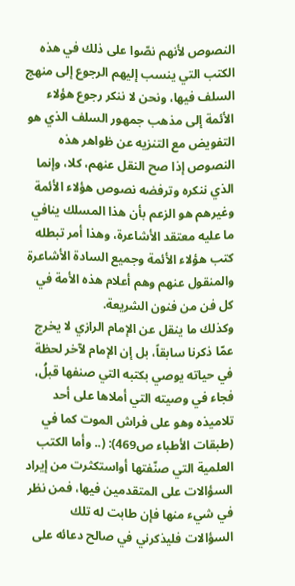النصوص لأنهم نصّوا على ذلك في هذه الكتب التي ينسب إليهم الرجوع إلى منهج السلف فيها، ونحن لا ننكر رجوع هؤلاء الأئمة إلى مذهب جمهور السلف الذي هو التفويض مع التنزيه عن ظواهر هذه النصوص إذا صح النقل عنهم، كلا، وإنما الذي ننكره وترفضه نصوص هؤلاء الأئمة وغيرهم هو الزعم بأن هذا المسلك ينافي ما عليه معتقد الأشاعرة، وهذا أمر تبطله كتب هؤلاء الأئمة وجميع السادة الأشاعرة والمنقول عنهم وهم أعلام هذه الأمة في كل فن من فنون الشريعة.
وكذلك ما ينقل عن الإمام الرازي لا يخرج عمّا ذكرنا سابقاً، بل إن الإمام لآخر لحظة في حياته يوصي بكتبه التي صنفها قبلُ، فجاء في وصيته التي أملاها على أحد تلاميذه وهو على فراش الموت كما في (طبقات الأطباء ص469): (.. وأما الكتب العلمية التي صنّفتها أواستكثرت من إيراد السؤالات على المتقدمين فيها، فمن نظر في شيء منها فإن طابت له تلك السؤالات فليذكرني في صالح دعائه على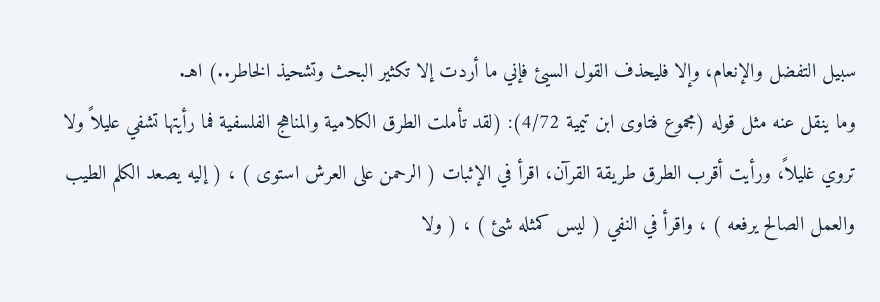سبيل التفضل والإنعام، وإلا فليحذف القول السيئ فإني ما أردت إلا تكثير البحث وتشحيذ الخاطر..) اهـ.
وما ينقل عنه مثل قوله (مجموع فتاوى ابن تيمية 4/72): (لقد تأملت الطرق الكلامية والمناهج الفلسفية فما رأيتها تشفي عليلاً ولا تروي غليلاً، ورأيت أقرب الطرق طريقة القرآن، اقرأ في الإثبات ( الرحمن على العرش استوى ) ، ( إليه يصعد الكلم الطيب والعمل الصالح يرفعه ) ، واقرأ في النفي ( ليس كمثله شئ ) ، ( ولا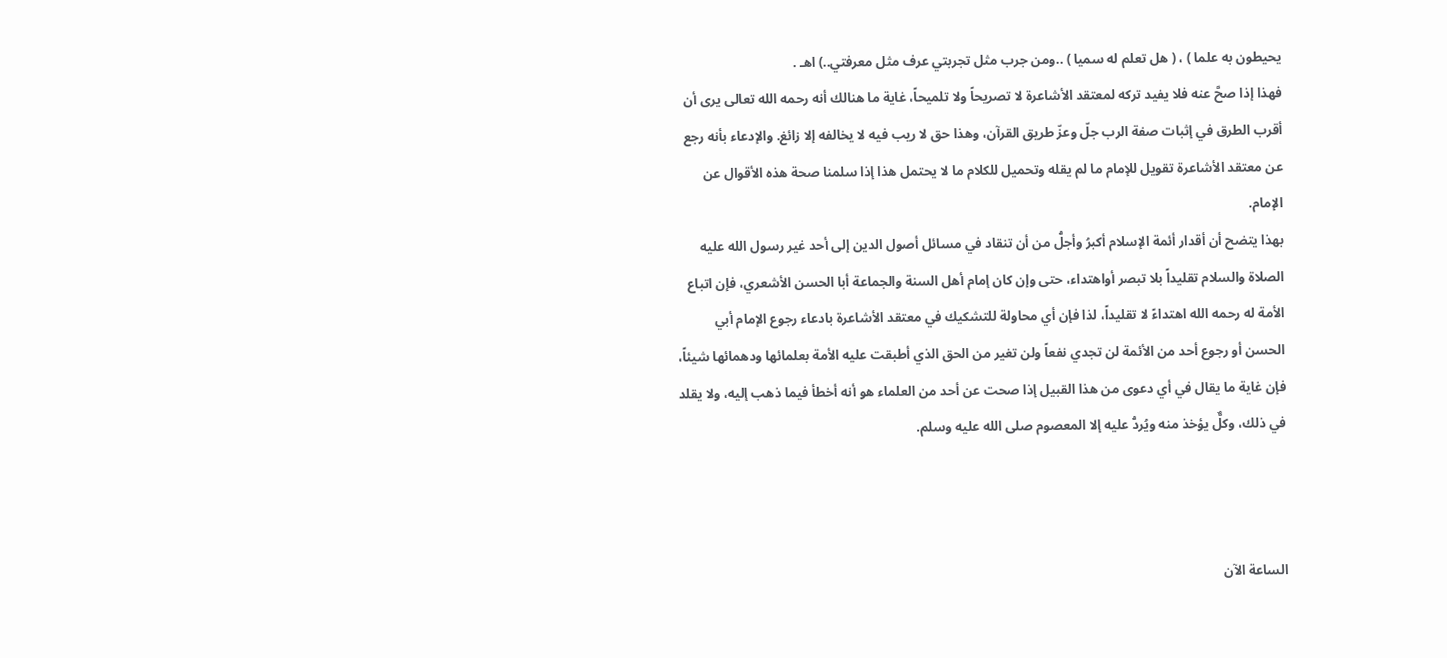يحيطون به علما ) ، ( هل تعلم له سميا ) ..ومن جرب مثل تجربتي عرف مثل معرفتي..) اهـ .
فهذا إذا صحَّ عنه فلا يفيد تركه لمعتقد الأشاعرة لا تصريحاً ولا تلميحاً، غاية ما هنالك أنه رحمه الله تعالى يرى أن أقرب الطرق في إثبات صفة الرب جلّ وعزّ طريق القرآن، وهذا حق لا ريب فيه لا يخالفه إلا زائغ. والإدعاء بأنه رجع عن معتقد الأشاعرة تقويل للإمام ما لم يقله وتحميل للكلام ما لا يحتمل هذا إذا سلمنا صحة هذه الأقوال عن الإمام.
بهذا يتضح أن أقدار أئمة الإسلام أكبرُ وأجلُّ من أن تنقاد في مسائل أصول الدين إلى أحد غير رسول الله عليه الصلاة والسلام تقليداً بلا تبصر أواهتداء، حتى وإن كان إمام أهل السنة والجماعة أبا الحسن الأشعري، فإن اتباع الأمة له رحمه الله اهتداءً لا تقليداً، لذا فإن أي محاولة للتشكيك في معتقد الأشاعرة بادعاء رجوع الإمام أبي الحسن أو رجوع أحد من الأئمة لن تجدي نفعاً ولن تغير من الحق الذي أطبقت عليه الأمة بعلمائها ودهمائها شيئاً، فإن غاية ما يقال في أي دعوى من هذا القبيل إذا صحت عن أحد من العلماء هو أنه أخطأ فيما ذهب إليه، ولا يقلد في ذلك، وكلٌّ يؤخذ منه ويُردُّ عليه إلا المعصوم صلى الله عليه وسلم.



الساعة الآن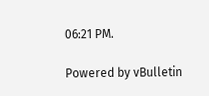06:21 PM.

Powered by vBulletin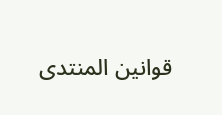قوانين المنتدى